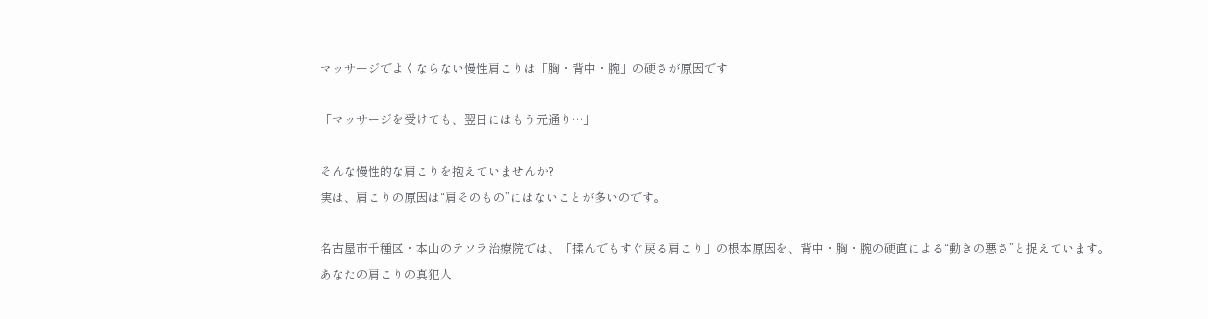マッサージでよくならない慢性肩こりは「胸・背中・腕」の硬さが原因です

「マッサージを受けても、翌日にはもう元通り…」

そんな慢性的な肩こりを抱えていませんか?
実は、肩こりの原因は“肩そのもの”にはないことが多いのです。

名古屋市千種区・本山のテソラ治療院では、「揉んでもすぐ戻る肩こり」の根本原因を、背中・胸・腕の硬直による“動きの悪さ”と捉えています。
あなたの肩こりの真犯人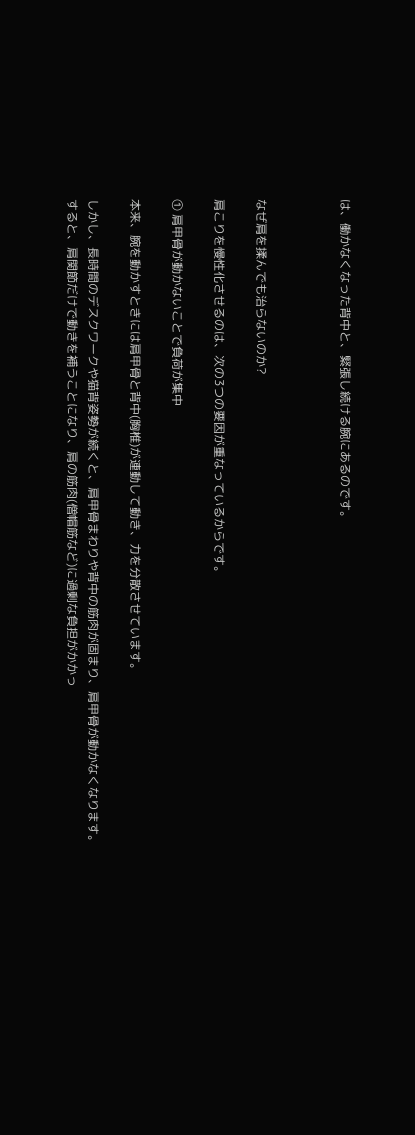は、働かなくなった背中と、緊張し続ける腕にあるのです。



なぜ肩を揉んでも治らないのか?

肩こりを慢性化させるのは、次の3つの要因が重なっているからです。

① 肩甲骨が動かないことで負荷が集中

本来、腕を動かすときには肩甲骨と背中(胸椎)が連動して動き、力を分散させています。

しかし、長時間のデスクワークや猫背姿勢が続くと、肩甲骨まわりや背中の筋肉が固まり、肩甲骨が動かなくなります。
すると、肩関節だけで動きを補うことになり、肩の筋肉(僧帽筋など)に過剰な負担がかかっ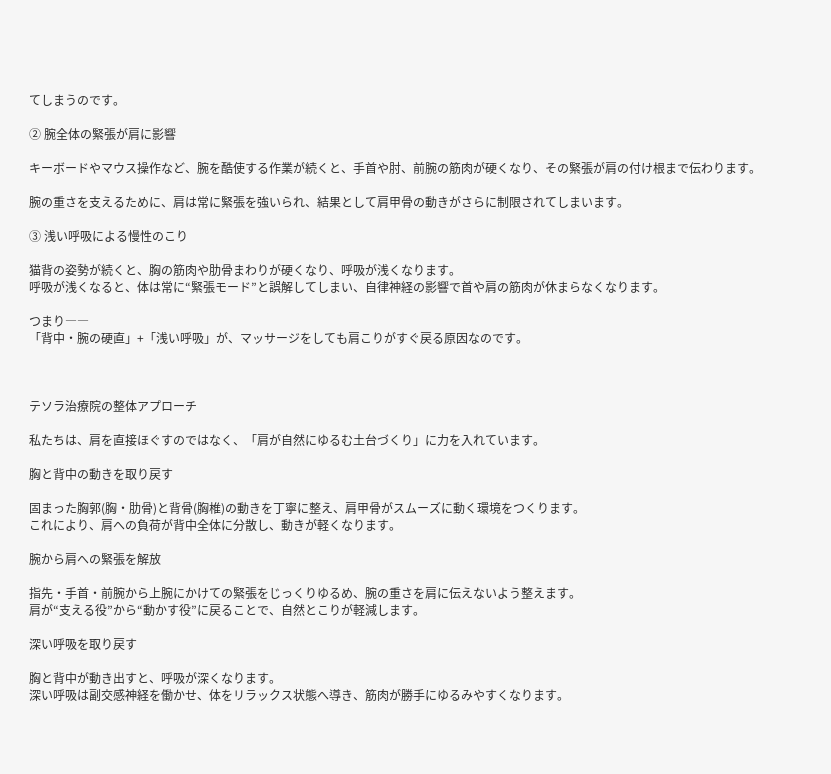てしまうのです。

② 腕全体の緊張が肩に影響

キーボードやマウス操作など、腕を酷使する作業が続くと、手首や肘、前腕の筋肉が硬くなり、その緊張が肩の付け根まで伝わります。

腕の重さを支えるために、肩は常に緊張を強いられ、結果として肩甲骨の動きがさらに制限されてしまいます。

③ 浅い呼吸による慢性のこり

猫背の姿勢が続くと、胸の筋肉や肋骨まわりが硬くなり、呼吸が浅くなります。
呼吸が浅くなると、体は常に“緊張モード”と誤解してしまい、自律神経の影響で首や肩の筋肉が休まらなくなります。

つまり――
「背中・腕の硬直」+「浅い呼吸」が、マッサージをしても肩こりがすぐ戻る原因なのです。



テソラ治療院の整体アプローチ

私たちは、肩を直接ほぐすのではなく、「肩が自然にゆるむ土台づくり」に力を入れています。

胸と背中の動きを取り戻す

固まった胸郭(胸・肋骨)と背骨(胸椎)の動きを丁寧に整え、肩甲骨がスムーズに動く環境をつくります。
これにより、肩への負荷が背中全体に分散し、動きが軽くなります。

腕から肩への緊張を解放

指先・手首・前腕から上腕にかけての緊張をじっくりゆるめ、腕の重さを肩に伝えないよう整えます。
肩が“支える役”から“動かす役”に戻ることで、自然とこりが軽減します。

深い呼吸を取り戻す

胸と背中が動き出すと、呼吸が深くなります。
深い呼吸は副交感神経を働かせ、体をリラックス状態へ導き、筋肉が勝手にゆるみやすくなります。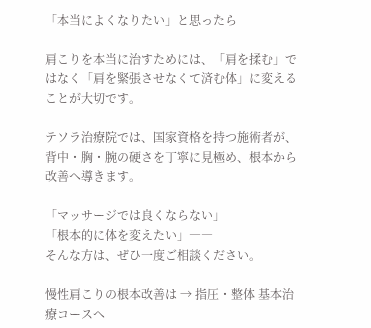「本当によくなりたい」と思ったら

肩こりを本当に治すためには、「肩を揉む」ではなく「肩を緊張させなくて済む体」に変えることが大切です。

テソラ治療院では、国家資格を持つ施術者が、背中・胸・腕の硬さを丁寧に見極め、根本から改善へ導きます。

「マッサージでは良くならない」
「根本的に体を変えたい」――
そんな方は、ぜひ一度ご相談ください。

慢性肩こりの根本改善は → 指圧・整体 基本治療コースへ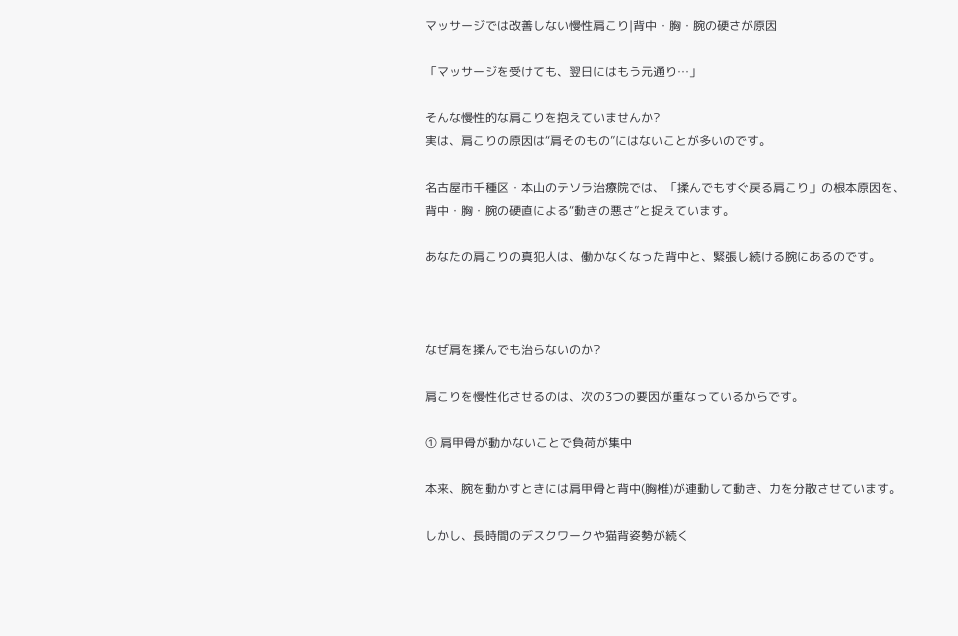マッサージでは改善しない慢性肩こり|背中・胸・腕の硬さが原因

「マッサージを受けても、翌日にはもう元通り…」

そんな慢性的な肩こりを抱えていませんか?
実は、肩こりの原因は“肩そのもの”にはないことが多いのです。

名古屋市千種区・本山のテソラ治療院では、「揉んでもすぐ戻る肩こり」の根本原因を、
背中・胸・腕の硬直による“動きの悪さ”と捉えています。

あなたの肩こりの真犯人は、働かなくなった背中と、緊張し続ける腕にあるのです。



なぜ肩を揉んでも治らないのか?

肩こりを慢性化させるのは、次の3つの要因が重なっているからです。

① 肩甲骨が動かないことで負荷が集中

本来、腕を動かすときには肩甲骨と背中(胸椎)が連動して動き、力を分散させています。

しかし、長時間のデスクワークや猫背姿勢が続く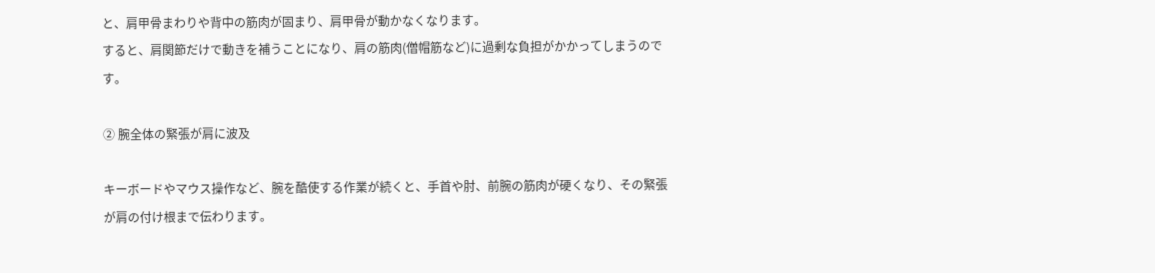と、肩甲骨まわりや背中の筋肉が固まり、肩甲骨が動かなくなります。
すると、肩関節だけで動きを補うことになり、肩の筋肉(僧帽筋など)に過剰な負担がかかってしまうのです。

② 腕全体の緊張が肩に波及

キーボードやマウス操作など、腕を酷使する作業が続くと、手首や肘、前腕の筋肉が硬くなり、その緊張が肩の付け根まで伝わります。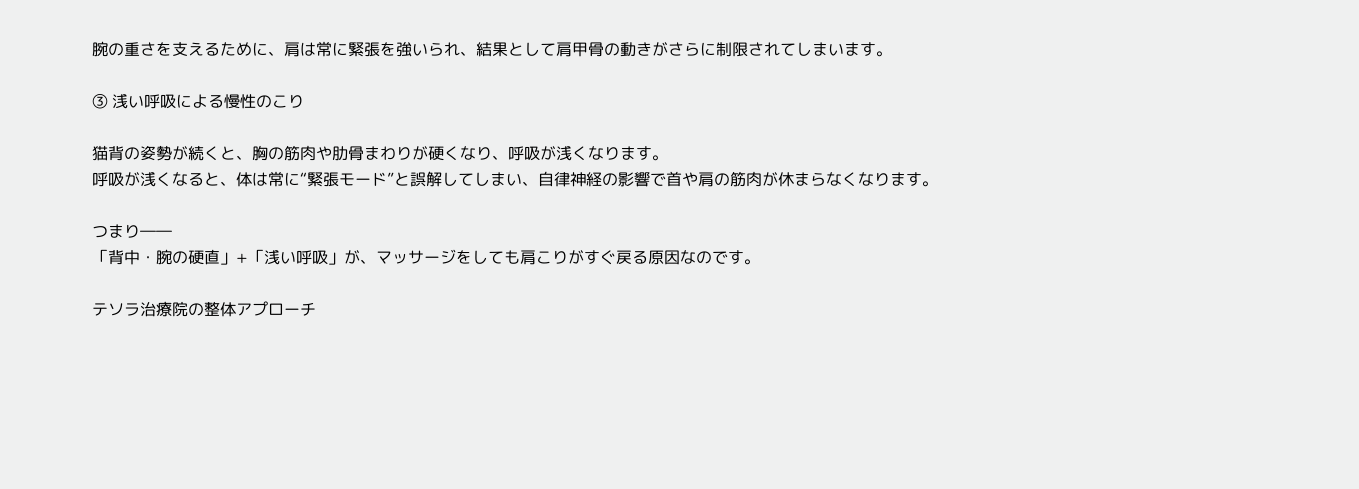腕の重さを支えるために、肩は常に緊張を強いられ、結果として肩甲骨の動きがさらに制限されてしまいます。

③ 浅い呼吸による慢性のこり

猫背の姿勢が続くと、胸の筋肉や肋骨まわりが硬くなり、呼吸が浅くなります。
呼吸が浅くなると、体は常に“緊張モード”と誤解してしまい、自律神経の影響で首や肩の筋肉が休まらなくなります。

つまり――
「背中・腕の硬直」+「浅い呼吸」が、マッサージをしても肩こりがすぐ戻る原因なのです。

テソラ治療院の整体アプローチ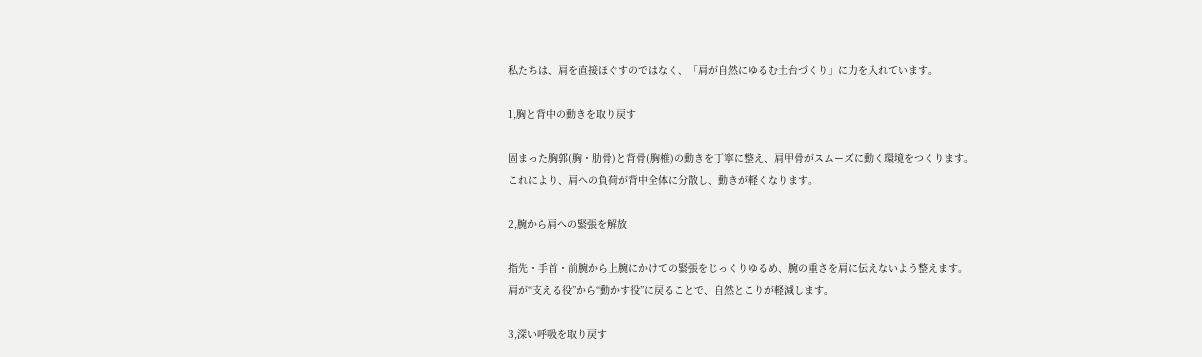私たちは、肩を直接ほぐすのではなく、「肩が自然にゆるむ土台づくり」に力を入れています。

1,胸と背中の動きを取り戻す

固まった胸郭(胸・肋骨)と背骨(胸椎)の動きを丁寧に整え、肩甲骨がスムーズに動く環境をつくります。
これにより、肩への負荷が背中全体に分散し、動きが軽くなります。

2,腕から肩への緊張を解放

指先・手首・前腕から上腕にかけての緊張をじっくりゆるめ、腕の重さを肩に伝えないよう整えます。
肩が“支える役”から“動かす役”に戻ることで、自然とこりが軽減します。

3,深い呼吸を取り戻す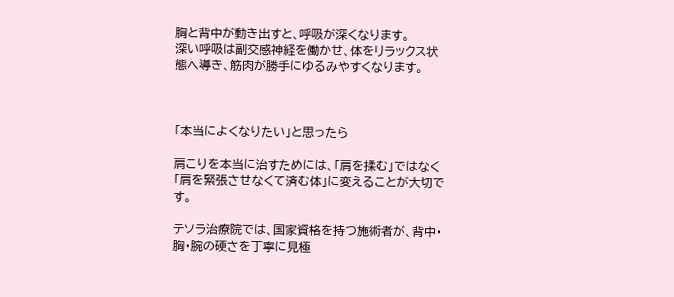胸と背中が動き出すと、呼吸が深くなります。
深い呼吸は副交感神経を働かせ、体をリラックス状態へ導き、筋肉が勝手にゆるみやすくなります。



「本当によくなりたい」と思ったら

肩こりを本当に治すためには、「肩を揉む」ではなく「肩を緊張させなくて済む体」に変えることが大切です。

テソラ治療院では、国家資格を持つ施術者が、背中・胸・腕の硬さを丁寧に見極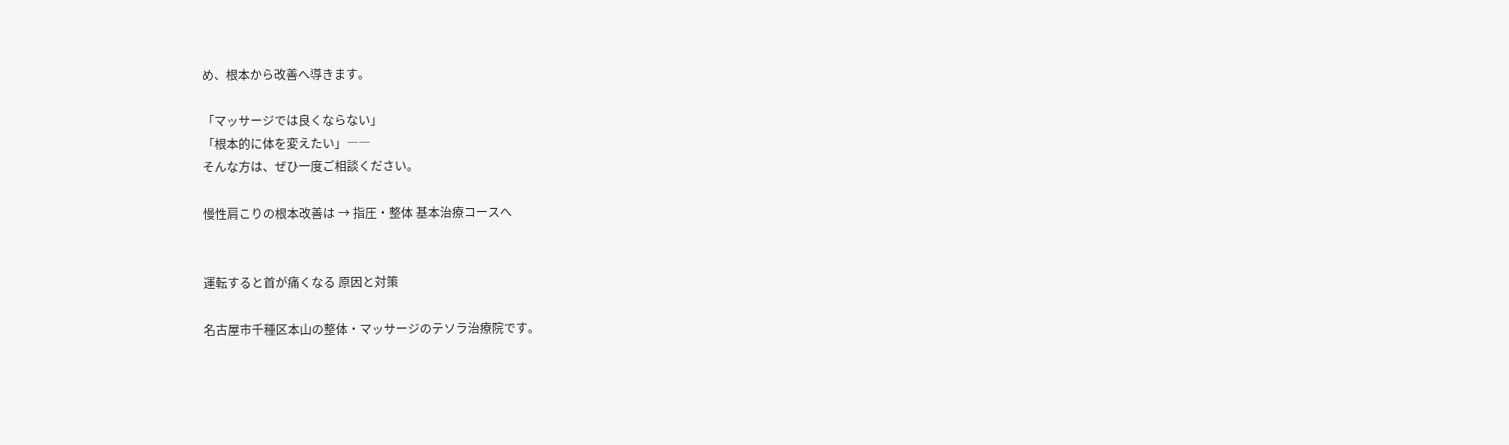め、根本から改善へ導きます。

「マッサージでは良くならない」
「根本的に体を変えたい」――
そんな方は、ぜひ一度ご相談ください。

慢性肩こりの根本改善は → 指圧・整体 基本治療コースへ


運転すると首が痛くなる 原因と対策

名古屋市千種区本山の整体・マッサージのテソラ治療院です。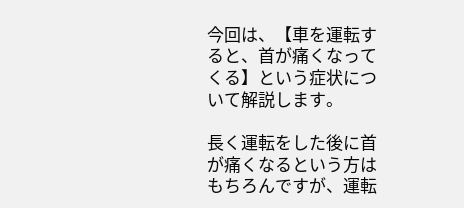今回は、【車を運転すると、首が痛くなってくる】という症状について解説します。

長く運転をした後に首が痛くなるという方はもちろんですが、運転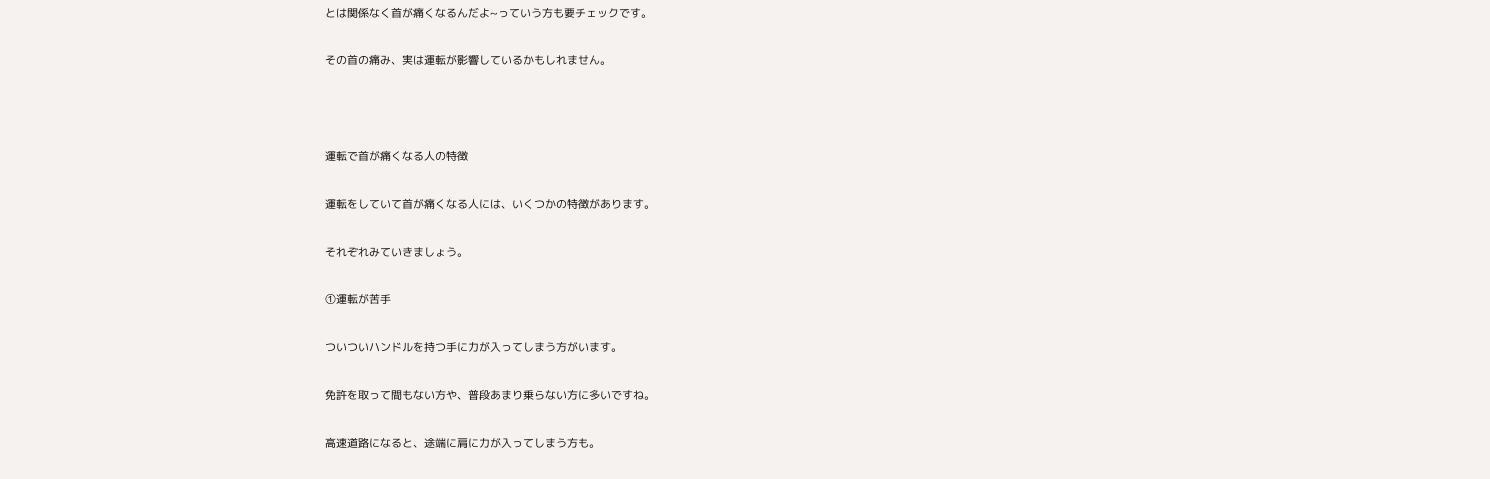とは関係なく首が痛くなるんだよ~っていう方も要チェックです。

その首の痛み、実は運転が影響しているかもしれません。



運転で首が痛くなる人の特徴

運転をしていて首が痛くなる人には、いくつかの特徴があります。

それぞれみていきましょう。

①運転が苦手

ついついハンドルを持つ手に力が入ってしまう方がいます。

免許を取って間もない方や、普段あまり乗らない方に多いですね。

高速道路になると、途端に肩に力が入ってしまう方も。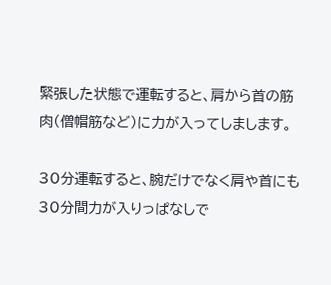緊張した状態で運転すると、肩から首の筋肉(僧帽筋など)に力が入ってしまします。

30分運転すると、腕だけでなく肩や首にも30分間力が入りっぱなしで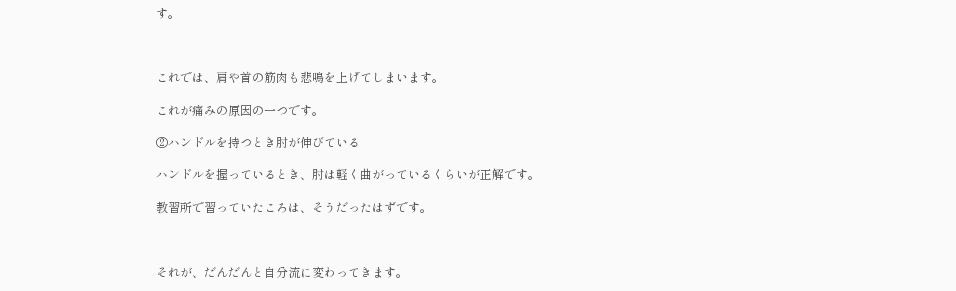す。



これでは、肩や首の筋肉も悲鳴を上げてしまいます。

これが痛みの原因の一つです。

②ハンドルを持つとき肘が伸びている

ハンドルを握っているとき、肘は軽く曲がっているくらいが正解です。

教習所で習っていたころは、そうだったはずです。



それが、だんだんと自分流に変わってきます。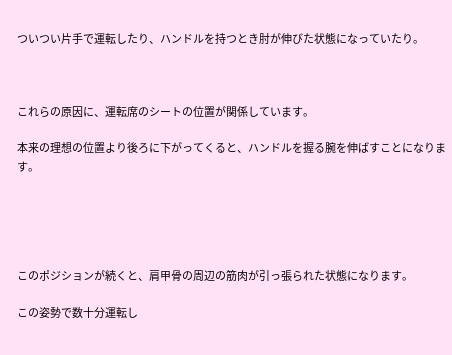ついつい片手で運転したり、ハンドルを持つとき肘が伸びた状態になっていたり。



これらの原因に、運転席のシートの位置が関係しています。

本来の理想の位置より後ろに下がってくると、ハンドルを握る腕を伸ばすことになります。





このポジションが続くと、肩甲骨の周辺の筋肉が引っ張られた状態になります。

この姿勢で数十分運転し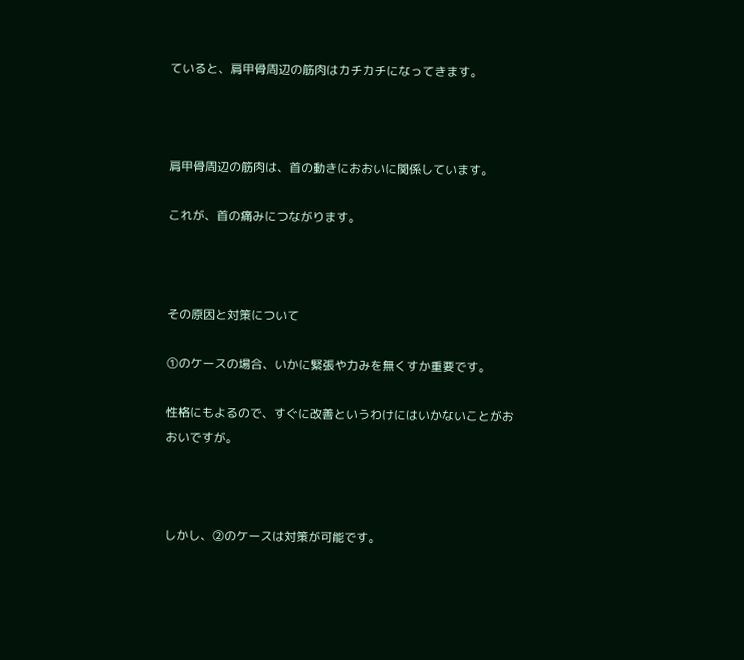ていると、肩甲骨周辺の筋肉はカチカチになってきます。



肩甲骨周辺の筋肉は、首の動きにおおいに関係しています。

これが、首の痛みにつながります。



その原因と対策について

①のケースの場合、いかに緊張や力みを無くすか重要です。

性格にもよるので、すぐに改善というわけにはいかないことがおおいですが。



しかし、②のケースは対策が可能です。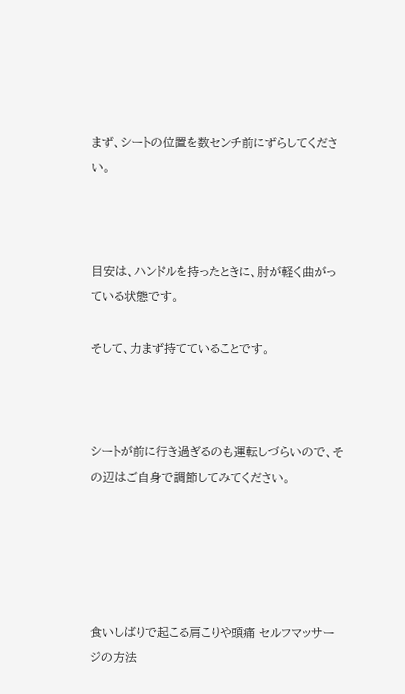まず、シートの位置を数センチ前にずらしてください。



目安は、ハンドルを持ったときに、肘が軽く曲がっている状態です。

そして、力まず持てていることです。



シートが前に行き過ぎるのも運転しづらいので、その辺はご自身で調節してみてください。





食いしばりで起こる肩こりや頭痛 セルフマッサージの方法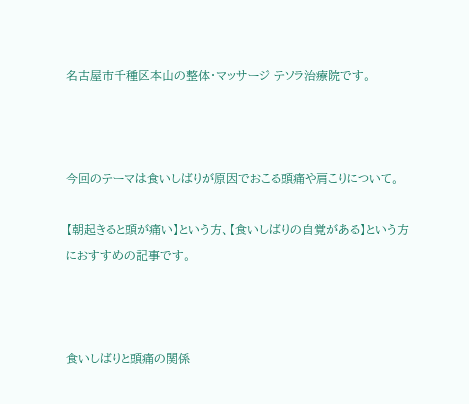名古屋市千種区本山の整体・マッサージ テソラ治療院です。



今回のテーマは食いしばりが原因でおこる頭痛や肩こりについて。

【朝起きると頭が痛い】という方、【食いしばりの自覚がある】という方におすすめの記事です。



食いしばりと頭痛の関係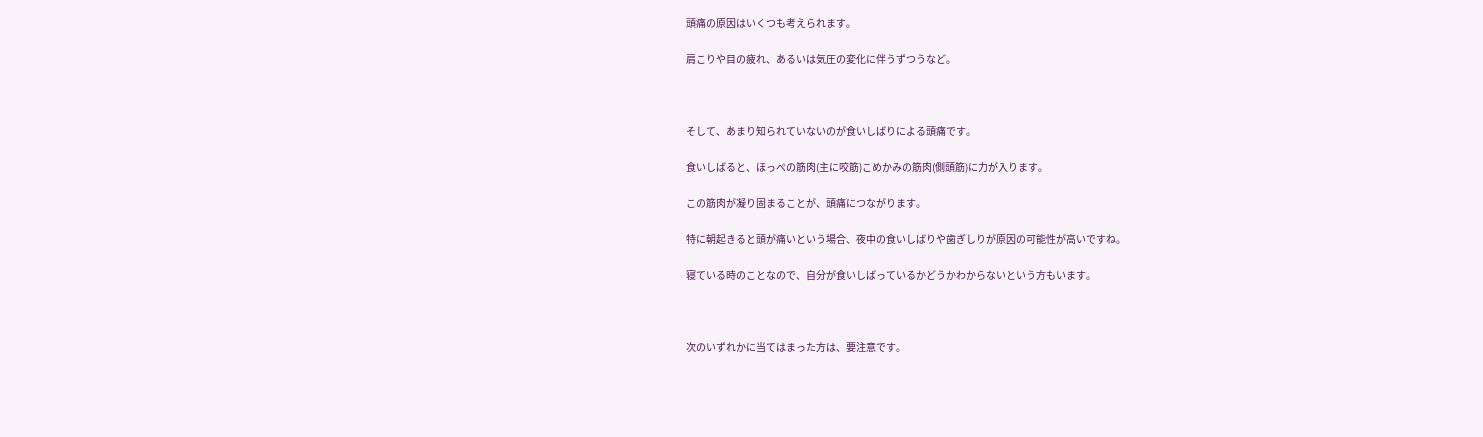頭痛の原因はいくつも考えられます。

肩こりや目の疲れ、あるいは気圧の変化に伴うずつうなど。



そして、あまり知られていないのが食いしばりによる頭痛です。

食いしばると、ほっぺの筋肉(主に咬筋)こめかみの筋肉(側頭筋)に力が入ります。

この筋肉が凝り固まることが、頭痛につながります。

特に朝起きると頭が痛いという場合、夜中の食いしばりや歯ぎしりが原因の可能性が高いですね。

寝ている時のことなので、自分が食いしばっているかどうかわからないという方もいます。



次のいずれかに当てはまった方は、要注意です。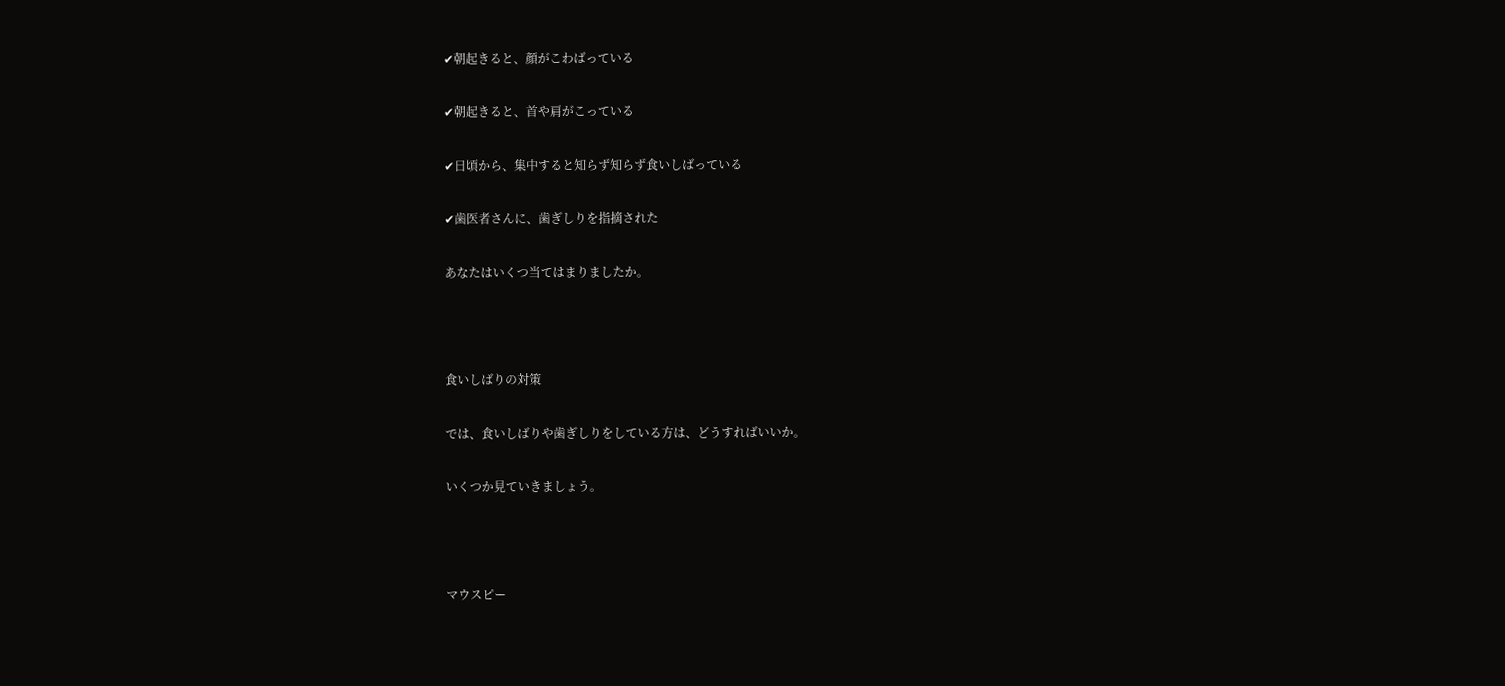✔朝起きると、顔がこわばっている

✔朝起きると、首や肩がこっている

✔日頃から、集中すると知らず知らず食いしばっている

✔歯医者さんに、歯ぎしりを指摘された

あなたはいくつ当てはまりましたか。



食いしばりの対策

では、食いしばりや歯ぎしりをしている方は、どうすればいいか。

いくつか見ていきましょう。



マウスピー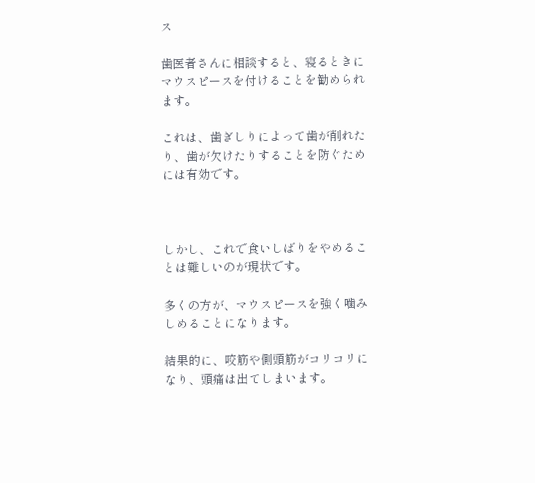ス

歯医者さんに相談すると、寝るときにマウスピースを付けることを勧められます。

これは、歯ぎしりによって歯が削れたり、歯が欠けたりすることを防ぐためには有効です。



しかし、これで食いしばりをやめることは難しいのが現状です。

多くの方が、マウスピースを強く噛みしめることになります。

結果的に、咬筋や側頭筋がコリコリになり、頭痛は出てしまいます。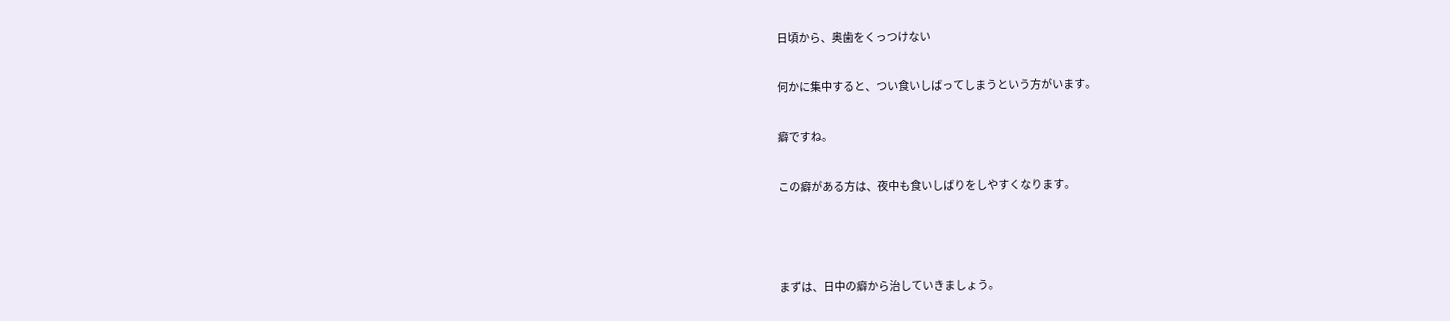日頃から、奥歯をくっつけない

何かに集中すると、つい食いしばってしまうという方がいます。

癖ですね。

この癖がある方は、夜中も食いしばりをしやすくなります。



まずは、日中の癖から治していきましょう。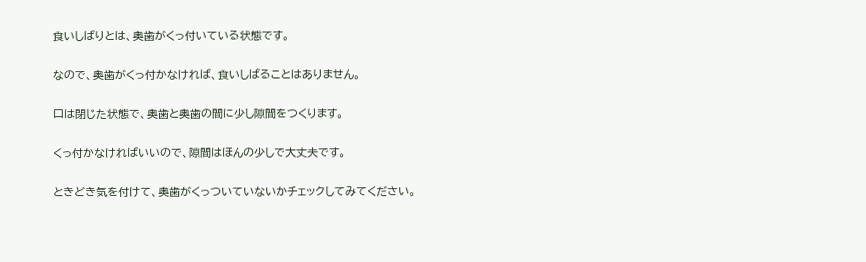食いしばりとは、奥歯がくっ付いている状態です。

なので、奥歯がくっ付かなければ、食いしばることはありません。

口は閉じた状態で、奥歯と奥歯の間に少し隙間をつくります。

くっ付かなければいいので、隙間はほんの少しで大丈夫です。

ときどき気を付けて、奥歯がくっついていないかチェックしてみてください。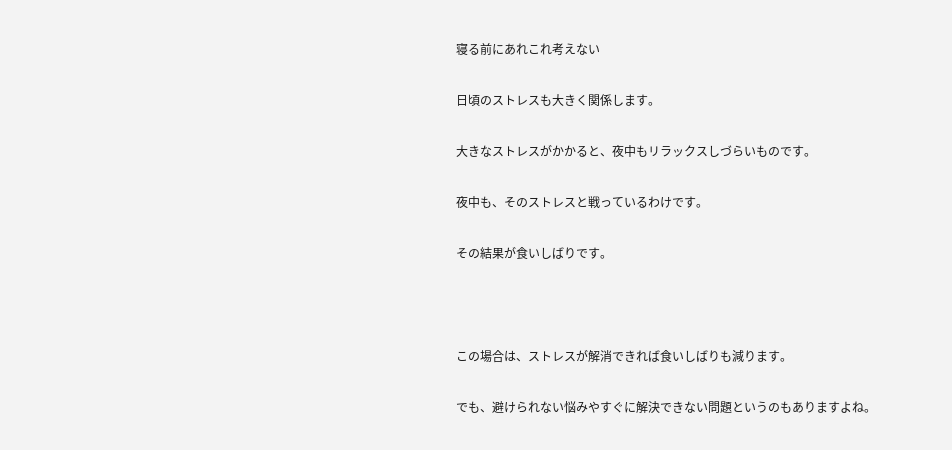寝る前にあれこれ考えない

日頃のストレスも大きく関係します。

大きなストレスがかかると、夜中もリラックスしづらいものです。

夜中も、そのストレスと戦っているわけです。

その結果が食いしばりです。



この場合は、ストレスが解消できれば食いしばりも減ります。

でも、避けられない悩みやすぐに解決できない問題というのもありますよね。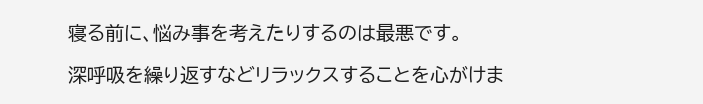寝る前に、悩み事を考えたりするのは最悪です。

深呼吸を繰り返すなどリラックスすることを心がけま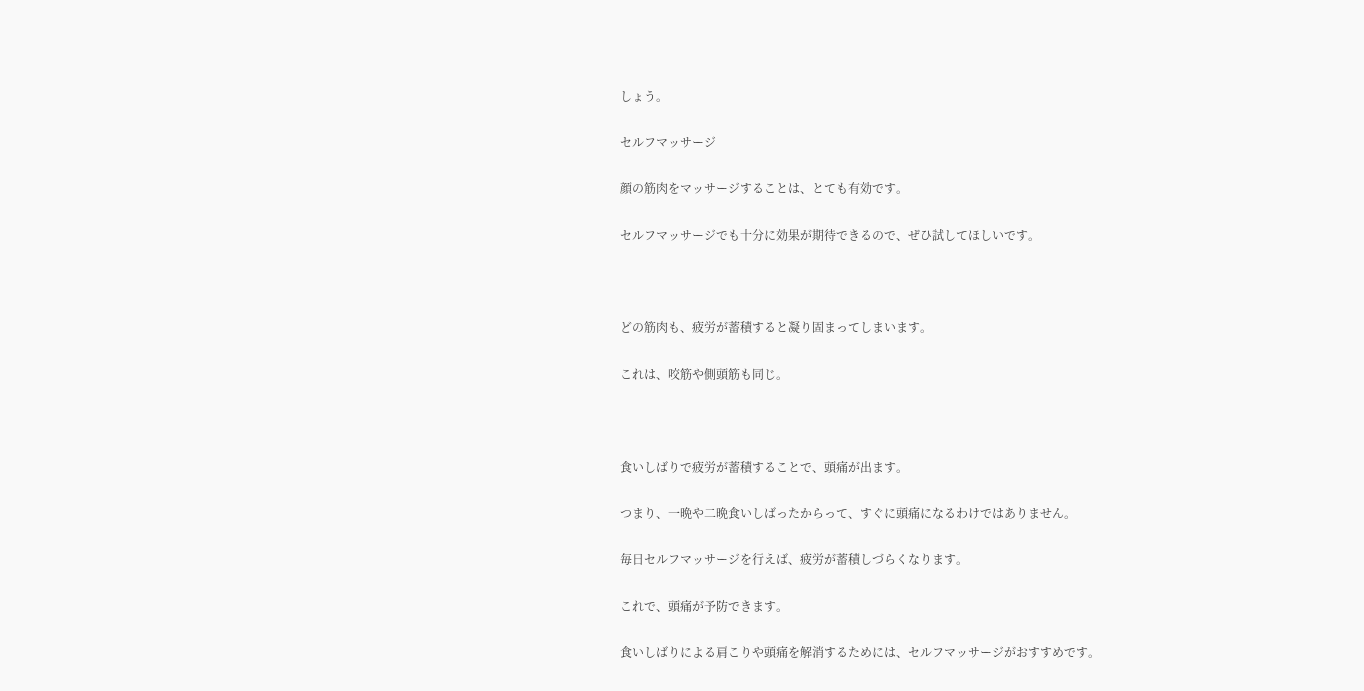しょう。

セルフマッサージ

顔の筋肉をマッサージすることは、とても有効です。

セルフマッサージでも十分に効果が期待できるので、ぜひ試してほしいです。



どの筋肉も、疲労が蓄積すると凝り固まってしまいます。

これは、咬筋や側頭筋も同じ。



食いしばりで疲労が蓄積することで、頭痛が出ます。

つまり、一晩や二晩食いしばったからって、すぐに頭痛になるわけではありません。

毎日セルフマッサージを行えば、疲労が蓄積しづらくなります。

これで、頭痛が予防できます。

食いしばりによる肩こりや頭痛を解消するためには、セルフマッサージがおすすめです。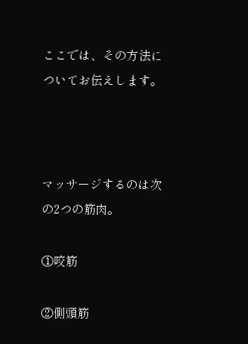ここでは、その方法についてお伝えします。



マッサージするのは次の2つの筋肉。

①咬筋

②側頭筋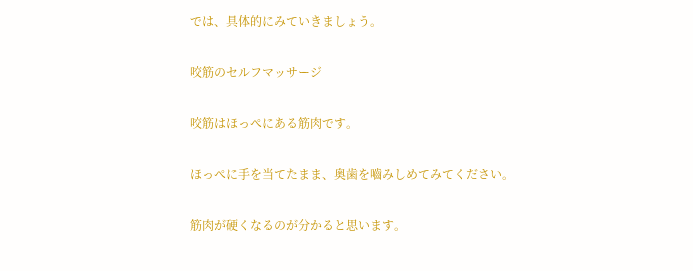では、具体的にみていきましょう。

咬筋のセルフマッサージ

咬筋はほっぺにある筋肉です。

ほっぺに手を当てたまま、奥歯を嚙みしめてみてください。

筋肉が硬くなるのが分かると思います。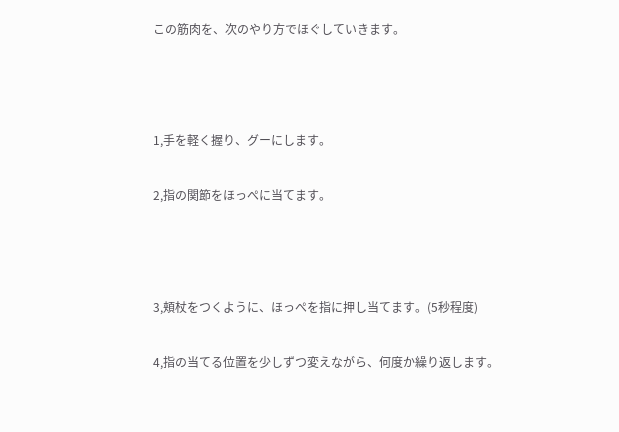この筋肉を、次のやり方でほぐしていきます。



1,手を軽く握り、グーにします。

2,指の関節をほっぺに当てます。



3,頬杖をつくように、ほっぺを指に押し当てます。(5秒程度)

4,指の当てる位置を少しずつ変えながら、何度か繰り返します。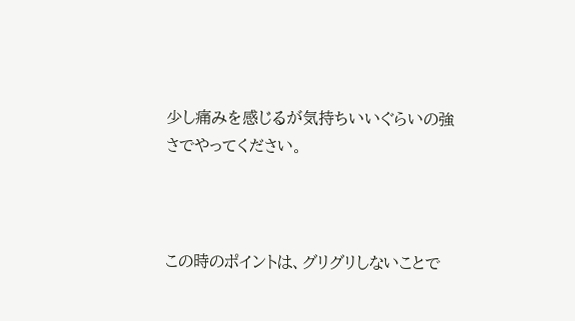少し痛みを感じるが気持ちいいぐらいの強さでやってください。



この時のポイントは、グリグリしないことで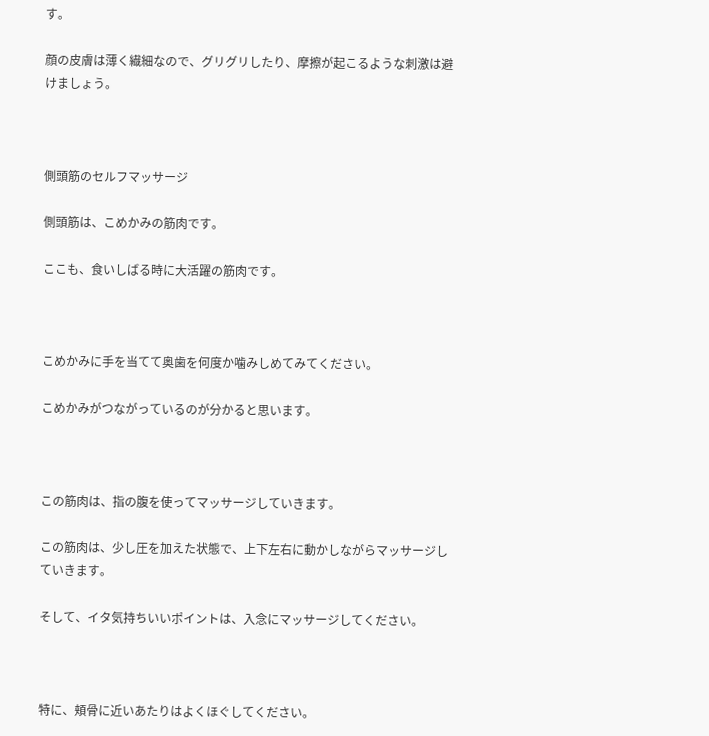す。

顔の皮膚は薄く繊細なので、グリグリしたり、摩擦が起こるような刺激は避けましょう。



側頭筋のセルフマッサージ

側頭筋は、こめかみの筋肉です。

ここも、食いしばる時に大活躍の筋肉です。



こめかみに手を当てて奥歯を何度か噛みしめてみてください。

こめかみがつながっているのが分かると思います。



この筋肉は、指の腹を使ってマッサージしていきます。

この筋肉は、少し圧を加えた状態で、上下左右に動かしながらマッサージしていきます。

そして、イタ気持ちいいポイントは、入念にマッサージしてください。



特に、頬骨に近いあたりはよくほぐしてください。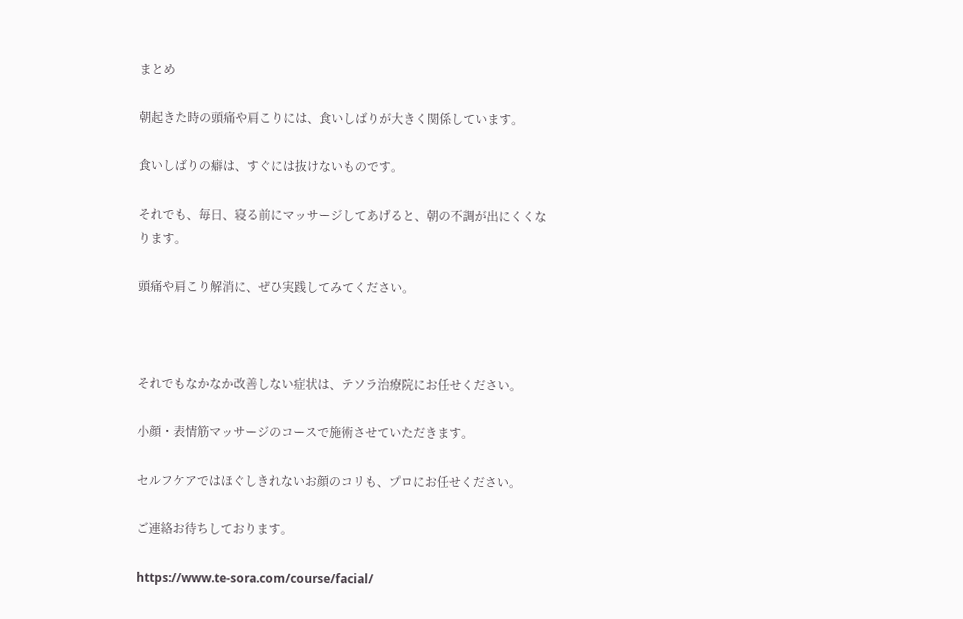まとめ

朝起きた時の頭痛や肩こりには、食いしばりが大きく関係しています。

食いしばりの癖は、すぐには抜けないものです。

それでも、毎日、寝る前にマッサージしてあげると、朝の不調が出にくくなります。

頭痛や肩こり解消に、ぜひ実践してみてください。



それでもなかなか改善しない症状は、テソラ治療院にお任せください。

小顔・表情筋マッサージのコースで施術させていただきます。

セルフケアではほぐしきれないお顔のコリも、プロにお任せください。

ご連絡お待ちしております。

https://www.te-sora.com/course/facial/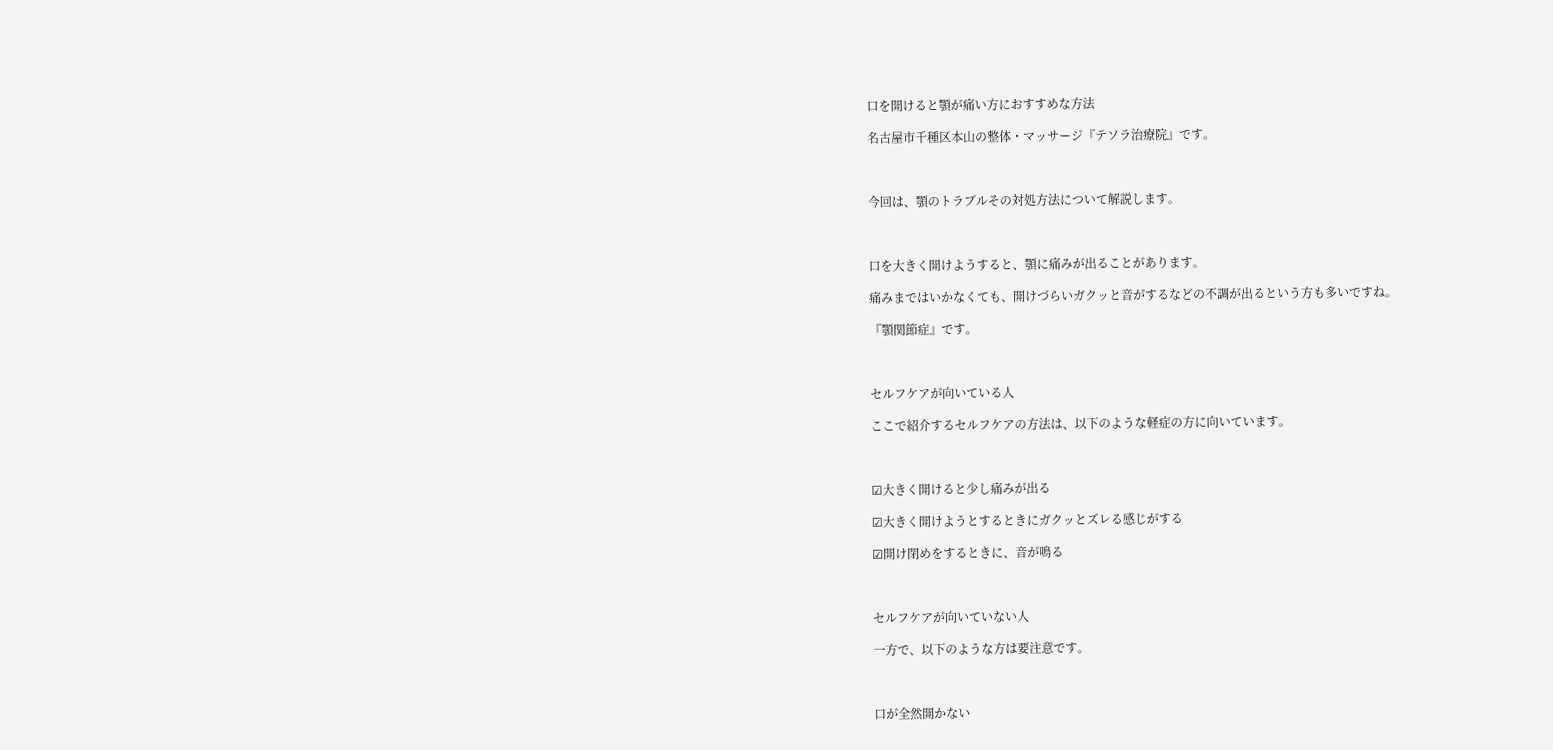口を開けると顎が痛い方におすすめな方法

名古屋市千種区本山の整体・マッサージ『テソラ治療院』です。



今回は、顎のトラブルその対処方法について解説します。



口を大きく開けようすると、顎に痛みが出ることがあります。

痛みまではいかなくても、開けづらいガクッと音がするなどの不調が出るという方も多いですね。

『顎関節症』です。



セルフケアが向いている人

ここで紹介するセルフケアの方法は、以下のような軽症の方に向いています。



☑大きく開けると少し痛みが出る

☑大きく開けようとするときにガクッとズレる感じがする

☑開け閉めをするときに、音が鳴る



セルフケアが向いていない人

一方で、以下のような方は要注意です。



口が全然開かない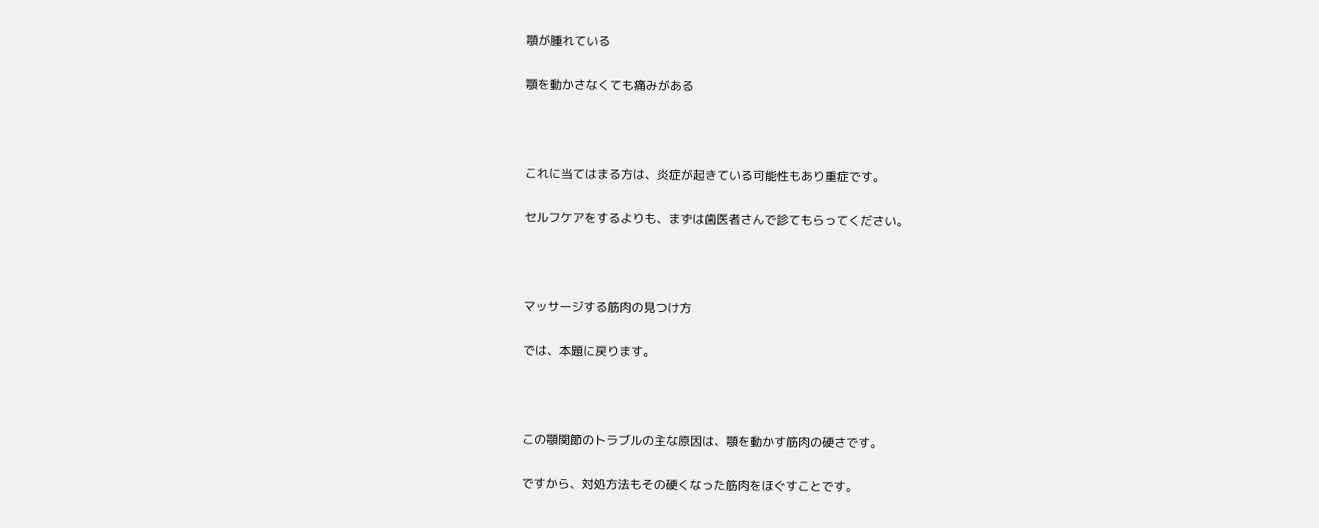顎が腫れている

顎を動かさなくても痛みがある



これに当てはまる方は、炎症が起きている可能性もあり重症です。

セルフケアをするよりも、まずは歯医者さんで診てもらってください。



マッサージする筋肉の見つけ方

では、本題に戻ります。



この顎関節のトラブルの主な原因は、顎を動かす筋肉の硬さです。

ですから、対処方法もその硬くなった筋肉をほぐすことです。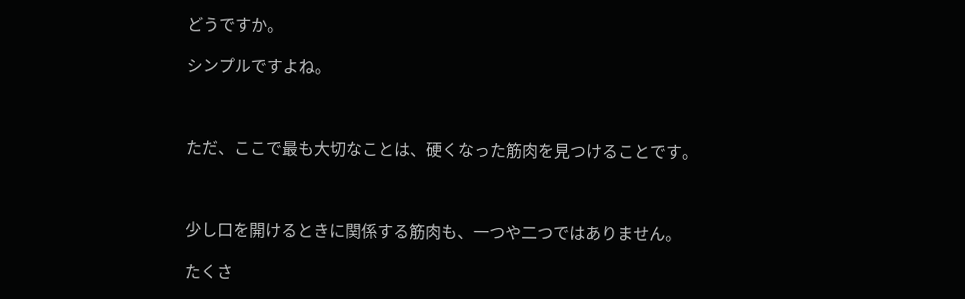どうですか。

シンプルですよね。



ただ、ここで最も大切なことは、硬くなった筋肉を見つけることです。



少し口を開けるときに関係する筋肉も、一つや二つではありません。

たくさ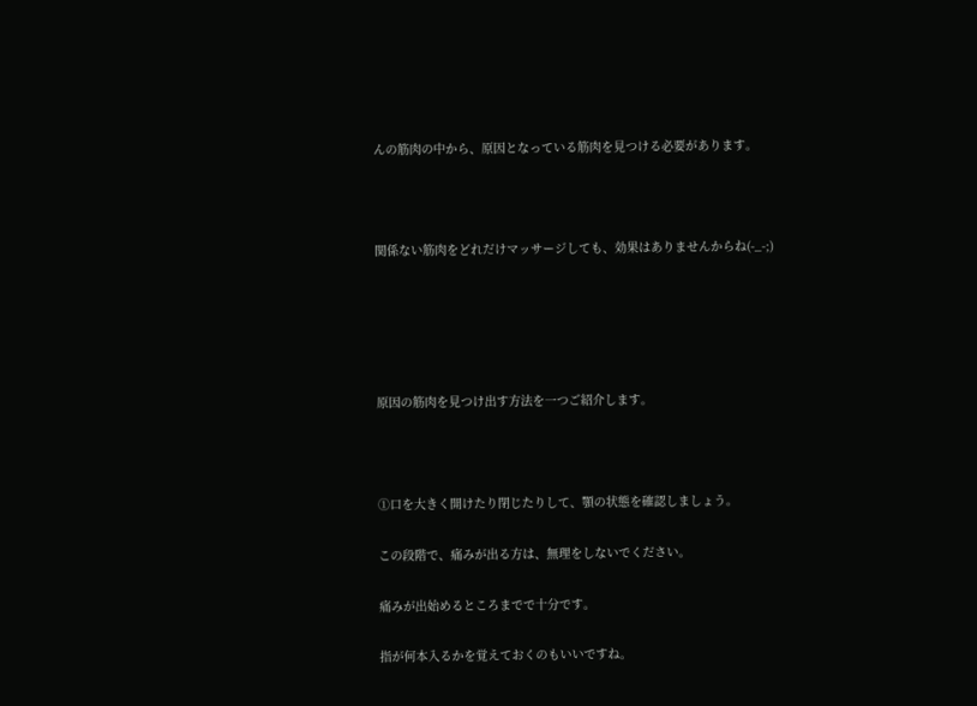んの筋肉の中から、原因となっている筋肉を見つける必要があります。



関係ない筋肉をどれだけマッサージしても、効果はありませんからね(-_-;)





原因の筋肉を見つけ出す方法を一つご紹介します。



①口を大きく開けたり閉じたりして、顎の状態を確認しましょう。

この段階で、痛みが出る方は、無理をしないでください。

痛みが出始めるところまでで十分です。

指が何本入るかを覚えておくのもいいですね。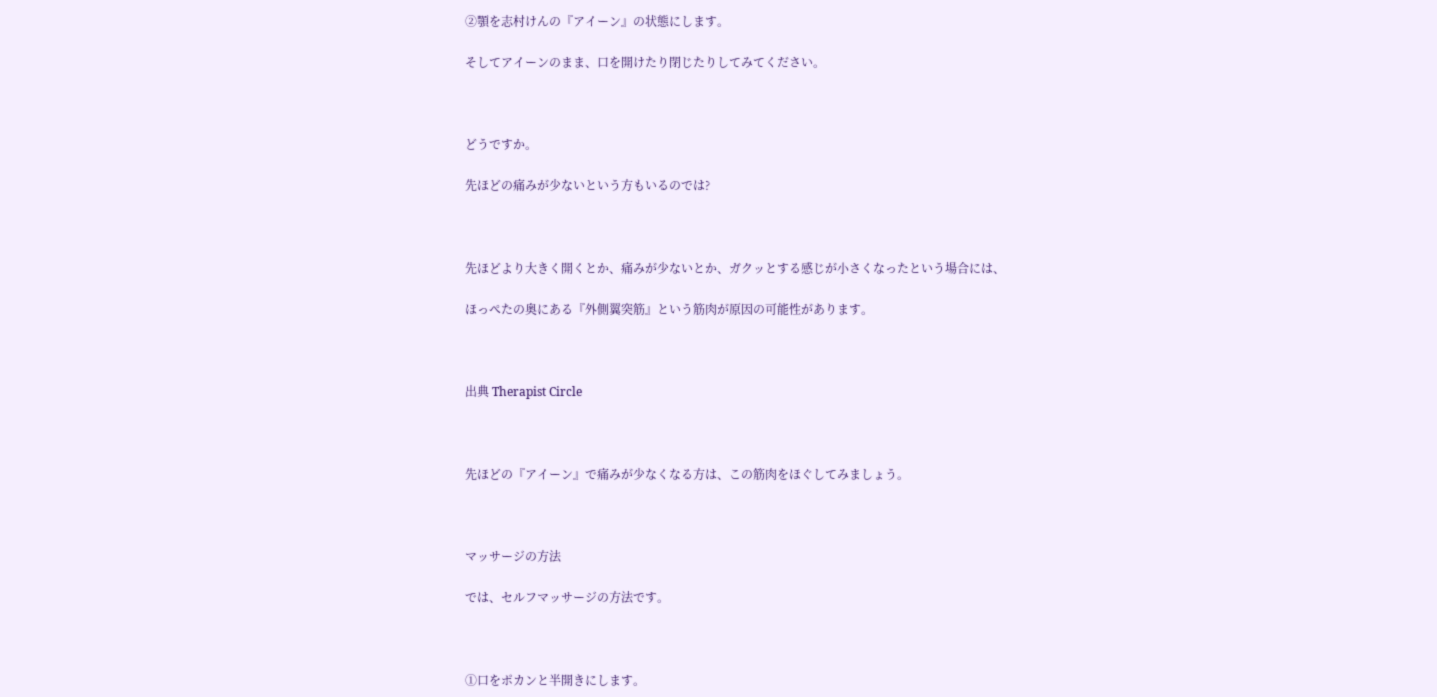②顎を志村けんの『アイーン』の状態にします。

そしてアイーンのまま、口を開けたり閉じたりしてみてください。



どうですか。

先ほどの痛みが少ないという方もいるのでは?



先ほどより大きく開くとか、痛みが少ないとか、ガクッとする感じが小さくなったという場合には、

ほっぺたの奥にある『外側翼突筋』という筋肉が原因の可能性があります。



出典 Therapist Circle



先ほどの『アイーン』で痛みが少なくなる方は、この筋肉をほぐしてみましょう。



マッサージの方法

では、セルフマッサージの方法です。



①口をポカンと半開きにします。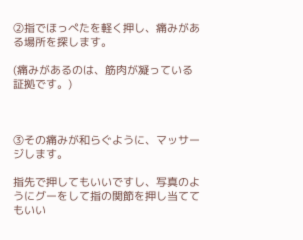②指でほっぺたを軽く押し、痛みがある場所を探します。

(痛みがあるのは、筋肉が凝っている証拠です。)



③その痛みが和らぐように、マッサージします。

指先で押してもいいですし、写真のようにグーをして指の関節を押し当ててもいい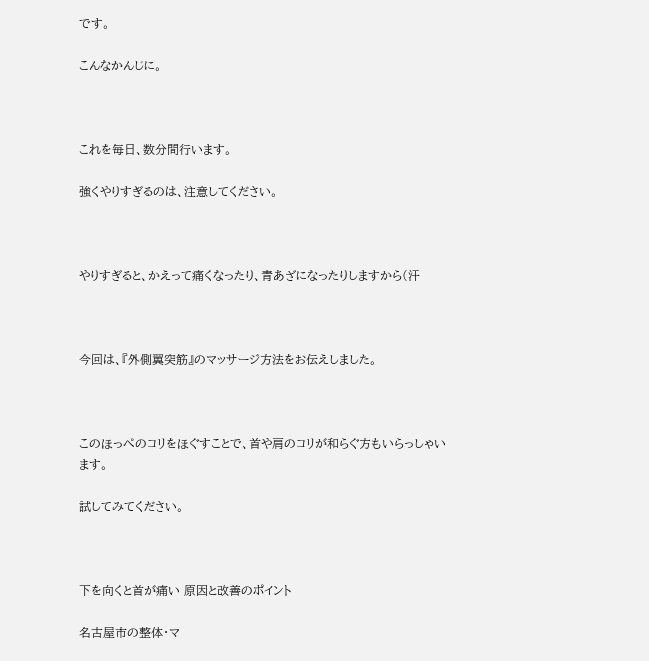です。

こんなかんじに。



これを毎日、数分間行います。

強くやりすぎるのは、注意してください。



やりすぎると、かえって痛くなったり、青あざになったりしますから(汗



今回は、『外側翼突筋』のマッサージ方法をお伝えしました。



このほっぺのコリをほぐすことで、首や肩のコリが和らぐ方もいらっしゃいます。

試してみてください。



下を向くと首が痛い 原因と改善のポイント

名古屋市の整体・マ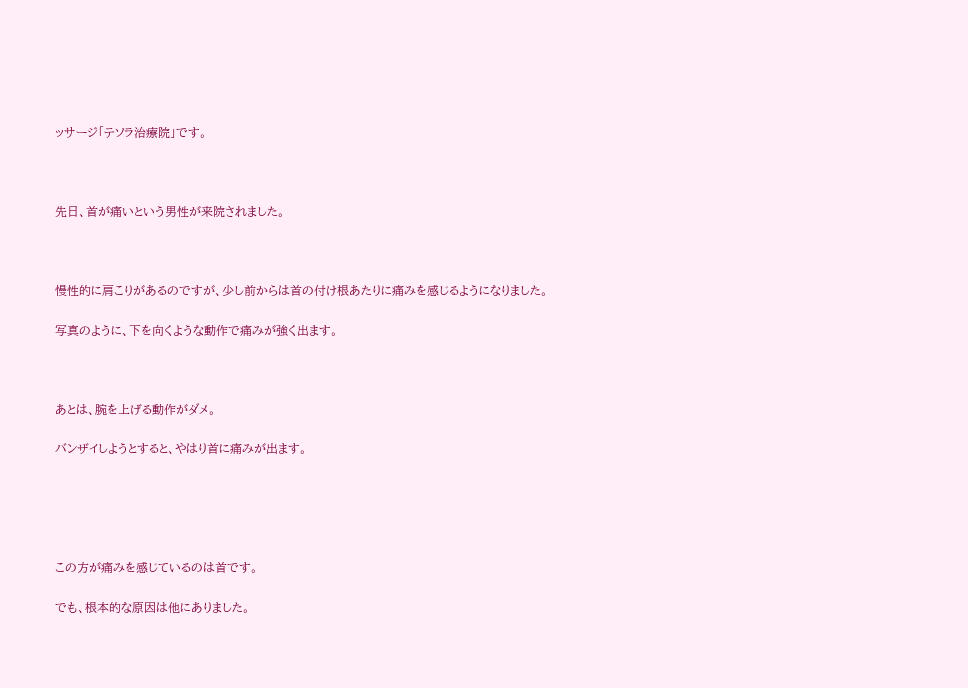ッサージ「テソラ治療院」です。



先日、首が痛いという男性が来院されました。



慢性的に肩こりがあるのですが、少し前からは首の付け根あたりに痛みを感じるようになりました。

写真のように、下を向くような動作で痛みが強く出ます。



あとは、腕を上げる動作がダメ。

バンザイしようとすると、やはり首に痛みが出ます。





この方が痛みを感じているのは首です。

でも、根本的な原因は他にありました。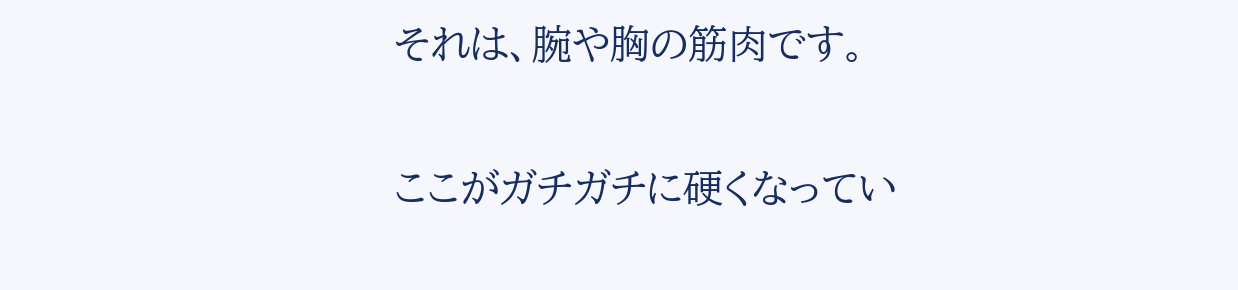それは、腕や胸の筋肉です。

ここがガチガチに硬くなってい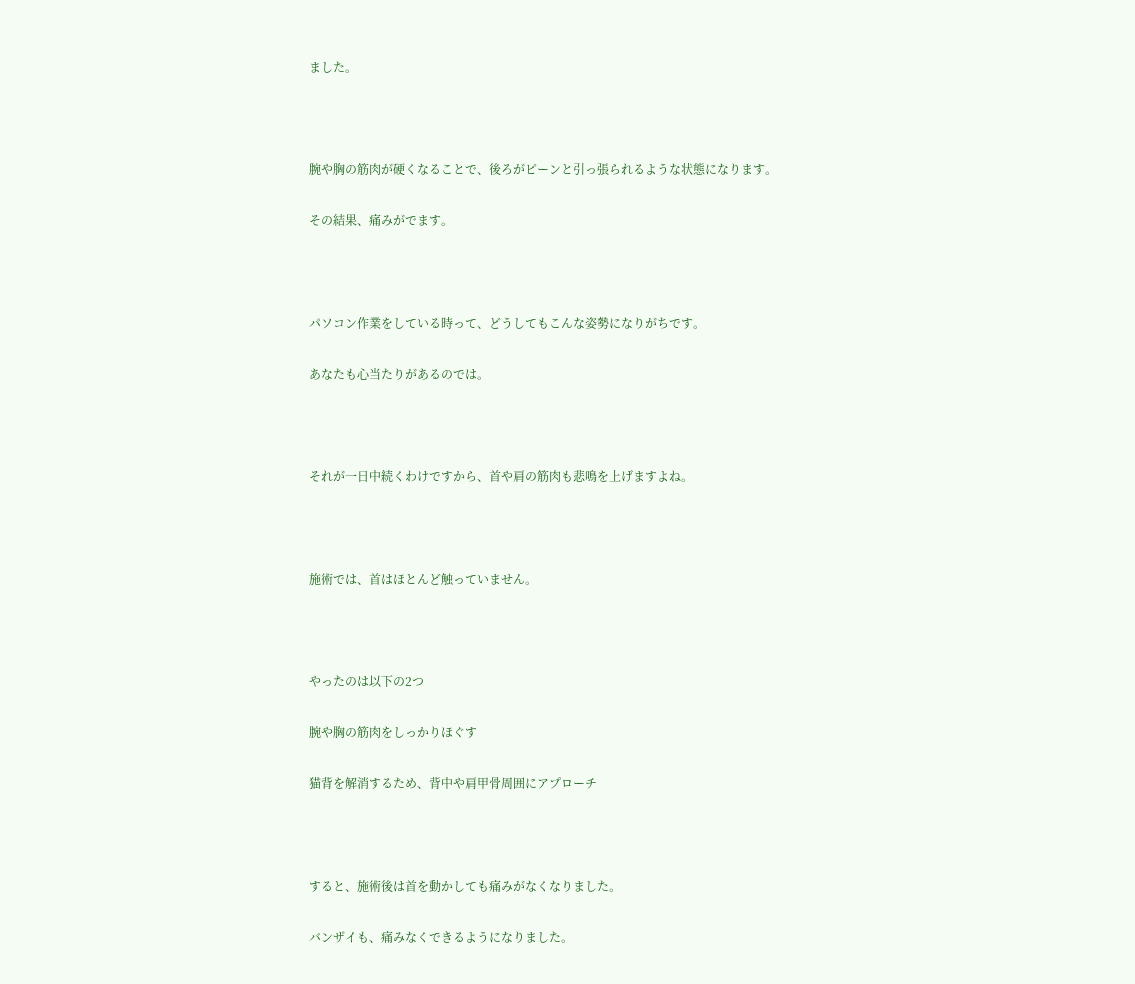ました。



腕や胸の筋肉が硬くなることで、後ろがピーンと引っ張られるような状態になります。

その結果、痛みがでます。



パソコン作業をしている時って、どうしてもこんな姿勢になりがちです。

あなたも心当たりがあるのでは。



それが一日中続くわけですから、首や肩の筋肉も悲鳴を上げますよね。



施術では、首はほとんど触っていません。



やったのは以下の2つ

腕や胸の筋肉をしっかりほぐす

猫背を解消するため、背中や肩甲骨周囲にアプローチ



すると、施術後は首を動かしても痛みがなくなりました。

バンザイも、痛みなくできるようになりました。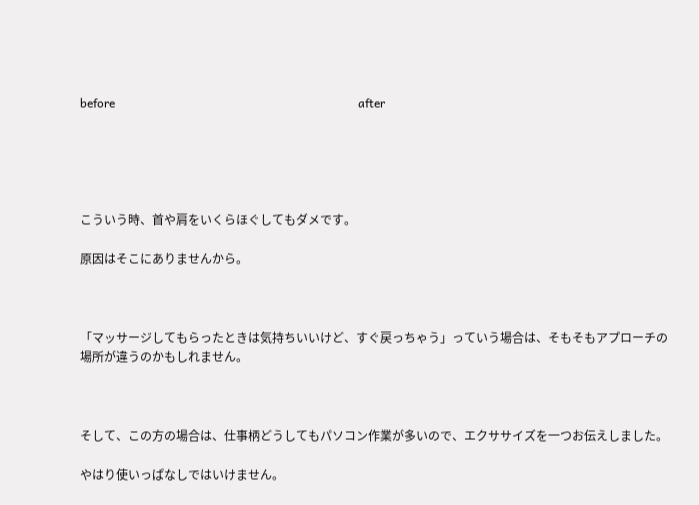before                                                                                 after





こういう時、首や肩をいくらほぐしてもダメです。

原因はそこにありませんから。



「マッサージしてもらったときは気持ちいいけど、すぐ戻っちゃう」っていう場合は、そもそもアプローチの場所が違うのかもしれません。



そして、この方の場合は、仕事柄どうしてもパソコン作業が多いので、エクササイズを一つお伝えしました。

やはり使いっぱなしではいけません。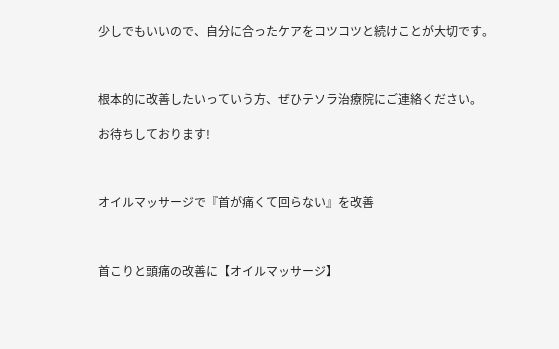少しでもいいので、自分に合ったケアをコツコツと続けことが大切です。



根本的に改善したいっていう方、ぜひテソラ治療院にご連絡ください。

お待ちしております!



オイルマッサージで『首が痛くて回らない』を改善



首こりと頭痛の改善に【オイルマッサージ】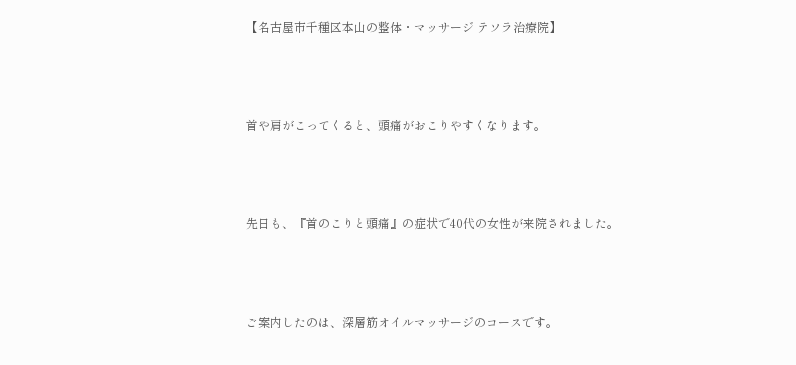【名古屋市千種区本山の整体・マッサージ テソラ治療院】



首や肩がこってくると、頭痛がおこりやすくなります。



先日も、『首のこりと頭痛』の症状で40代の女性が来院されました。



ご案内したのは、深層筋オイルマッサージのコースです。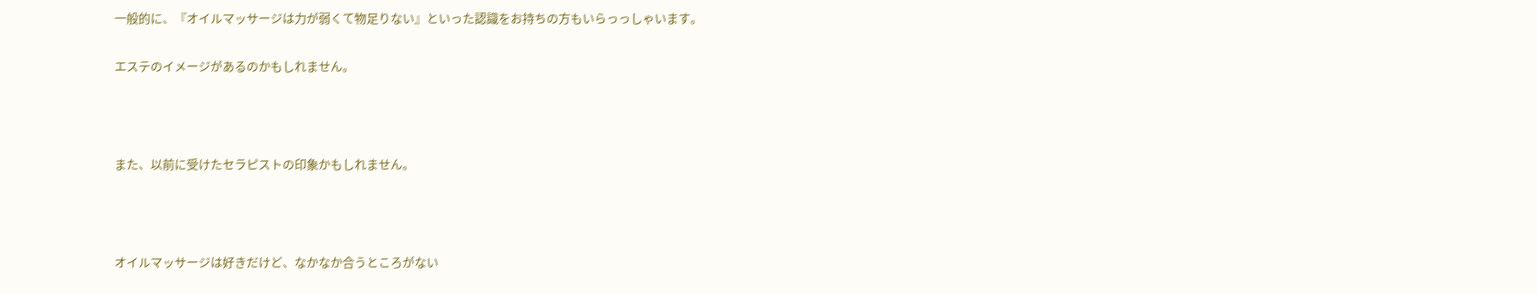一般的に、『オイルマッサージは力が弱くて物足りない』といった認識をお持ちの方もいらっっしゃいます。

エステのイメージがあるのかもしれません。



また、以前に受けたセラピストの印象かもしれません。



オイルマッサージは好きだけど、なかなか合うところがない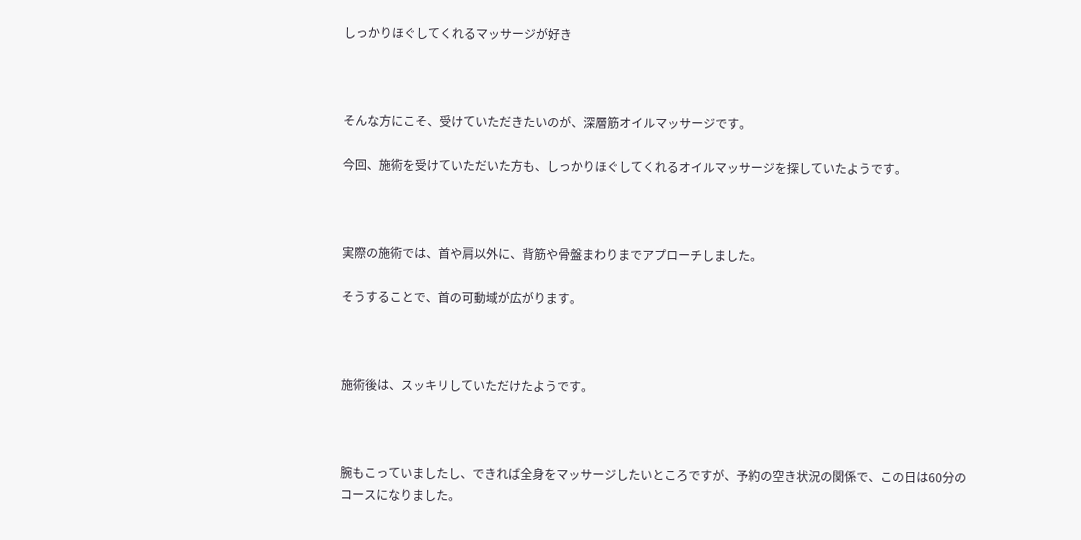しっかりほぐしてくれるマッサージが好き



そんな方にこそ、受けていただきたいのが、深層筋オイルマッサージです。

今回、施術を受けていただいた方も、しっかりほぐしてくれるオイルマッサージを探していたようです。



実際の施術では、首や肩以外に、背筋や骨盤まわりまでアプローチしました。

そうすることで、首の可動域が広がります。



施術後は、スッキリしていただけたようです。



腕もこっていましたし、できれば全身をマッサージしたいところですが、予約の空き状況の関係で、この日は60分のコースになりました。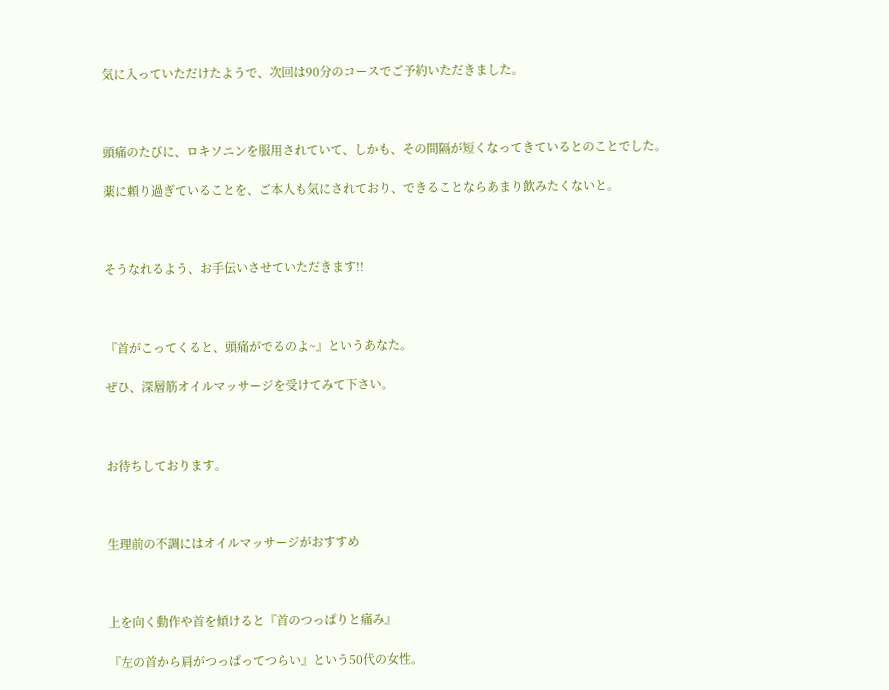気に入っていただけたようで、次回は90分のコースでご予約いただきました。



頭痛のたびに、ロキソニンを服用されていて、しかも、その間隔が短くなってきているとのことでした。

薬に頼り過ぎていることを、ご本人も気にされており、できることならあまり飲みたくないと。



そうなれるよう、お手伝いさせていただきます!!



『首がこってくると、頭痛がでるのよ~』というあなた。

ぜひ、深層筋オイルマッサージを受けてみて下さい。



お待ちしております。



生理前の不調にはオイルマッサージがおすすめ



上を向く動作や首を傾けると『首のつっぱりと痛み』

『左の首から肩がつっぱってつらい』という50代の女性。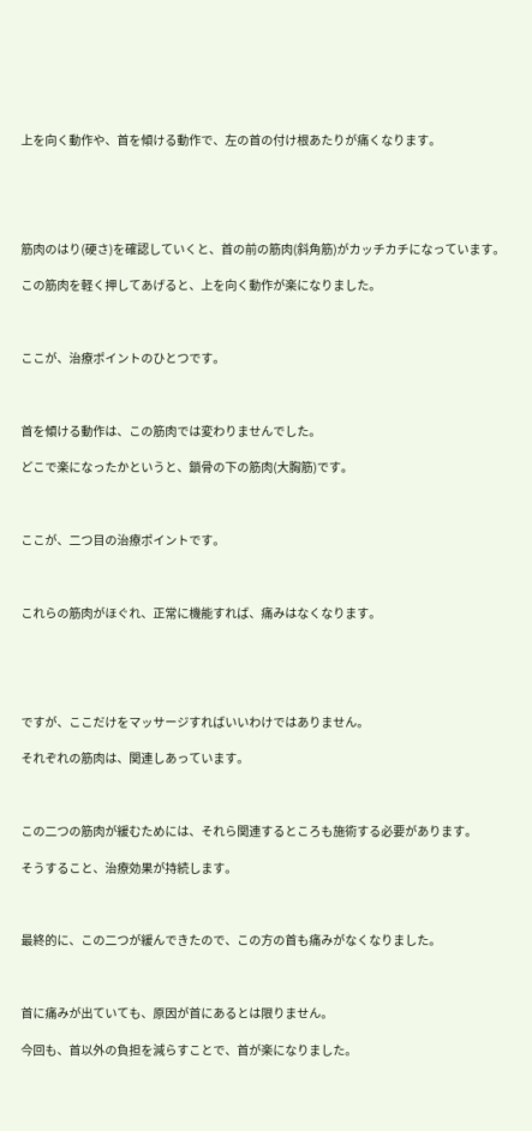上を向く動作や、首を傾ける動作で、左の首の付け根あたりが痛くなります。





筋肉のはり(硬さ)を確認していくと、首の前の筋肉(斜角筋)がカッチカチになっています。

この筋肉を軽く押してあげると、上を向く動作が楽になりました。



ここが、治療ポイントのひとつです。



首を傾ける動作は、この筋肉では変わりませんでした。

どこで楽になったかというと、鎖骨の下の筋肉(大胸筋)です。



ここが、二つ目の治療ポイントです。



これらの筋肉がほぐれ、正常に機能すれば、痛みはなくなります。





ですが、ここだけをマッサージすればいいわけではありません。

それぞれの筋肉は、関連しあっています。



この二つの筋肉が緩むためには、それら関連するところも施術する必要があります。

そうすること、治療効果が持続します。



最終的に、この二つが緩んできたので、この方の首も痛みがなくなりました。



首に痛みが出ていても、原因が首にあるとは限りません。

今回も、首以外の負担を減らすことで、首が楽になりました。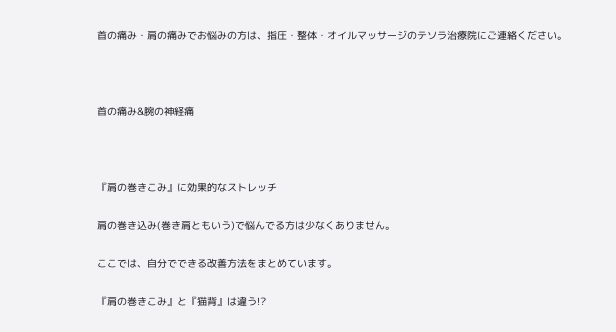首の痛み・肩の痛みでお悩みの方は、指圧・整体・オイルマッサージのテソラ治療院にご連絡ください。



首の痛み&腕の神経痛



『肩の巻きこみ』に効果的なストレッチ

肩の巻き込み(巻き肩ともいう)で悩んでる方は少なくありません。

ここでは、自分でできる改善方法をまとめています。

『肩の巻きこみ』と『猫背』は違う!?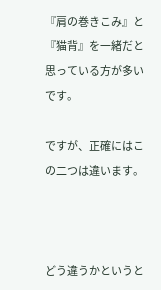『肩の巻きこみ』と『猫背』を一緒だと思っている方が多いです。

ですが、正確にはこの二つは違います。



どう違うかというと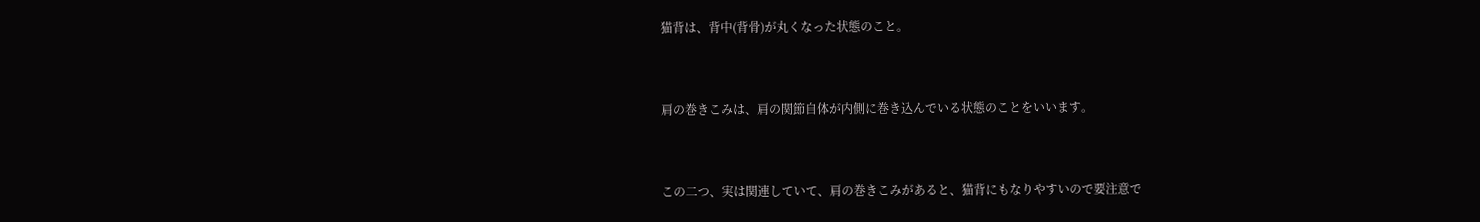猫背は、背中(背骨)が丸くなった状態のこと。



肩の巻きこみは、肩の関節自体が内側に巻き込んでいる状態のことをいいます。



この二つ、実は関連していて、肩の巻きこみがあると、猫背にもなりやすいので要注意で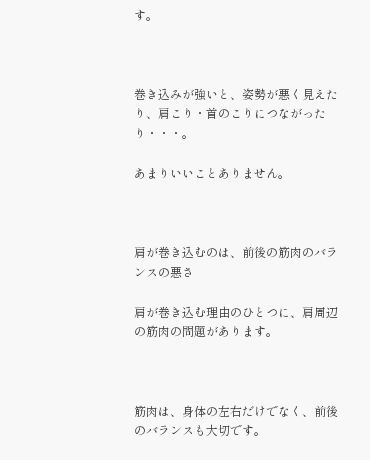す。



巻き込みが強いと、姿勢が悪く見えたり、肩こり・首のこりにつながったり・・・。

あまりいいことありません。



肩が巻き込むのは、前後の筋肉のバランスの悪さ

肩が巻き込む理由のひとつに、肩周辺の筋肉の問題があります。



筋肉は、身体の左右だけでなく、前後のバランスも大切です。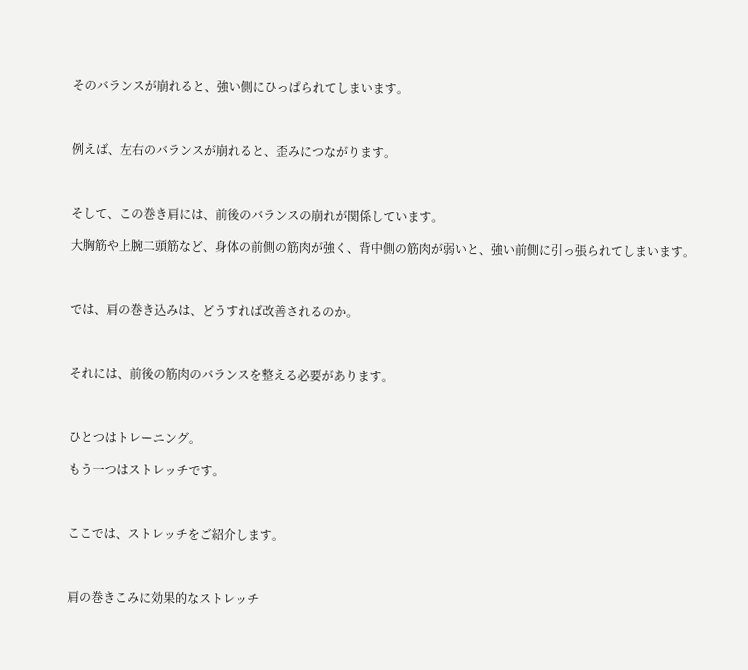そのバランスが崩れると、強い側にひっぱられてしまいます。



例えば、左右のバランスが崩れると、歪みにつながります。



そして、この巻き肩には、前後のバランスの崩れが関係しています。

大胸筋や上腕二頭筋など、身体の前側の筋肉が強く、背中側の筋肉が弱いと、強い前側に引っ張られてしまいます。



では、肩の巻き込みは、どうすれば改善されるのか。



それには、前後の筋肉のバランスを整える必要があります。



ひとつはトレーニング。

もう一つはストレッチです。



ここでは、ストレッチをご紹介します。



肩の巻きこみに効果的なストレッチ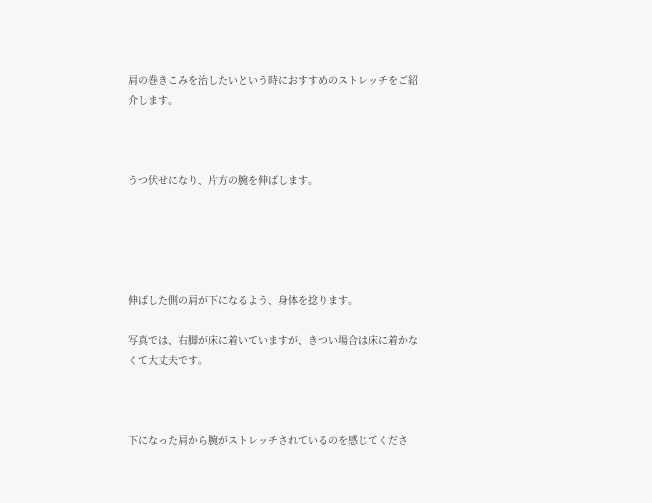肩の巻きこみを治したいという時におすすめのストレッチをご紹介します。



うつ伏せになり、片方の腕を伸ばします。





伸ばした側の肩が下になるよう、身体を捻ります。

写真では、右脚が床に着いていますが、きつい場合は床に着かなくて大丈夫です。



下になった肩から腕がストレッチされているのを感じてくださ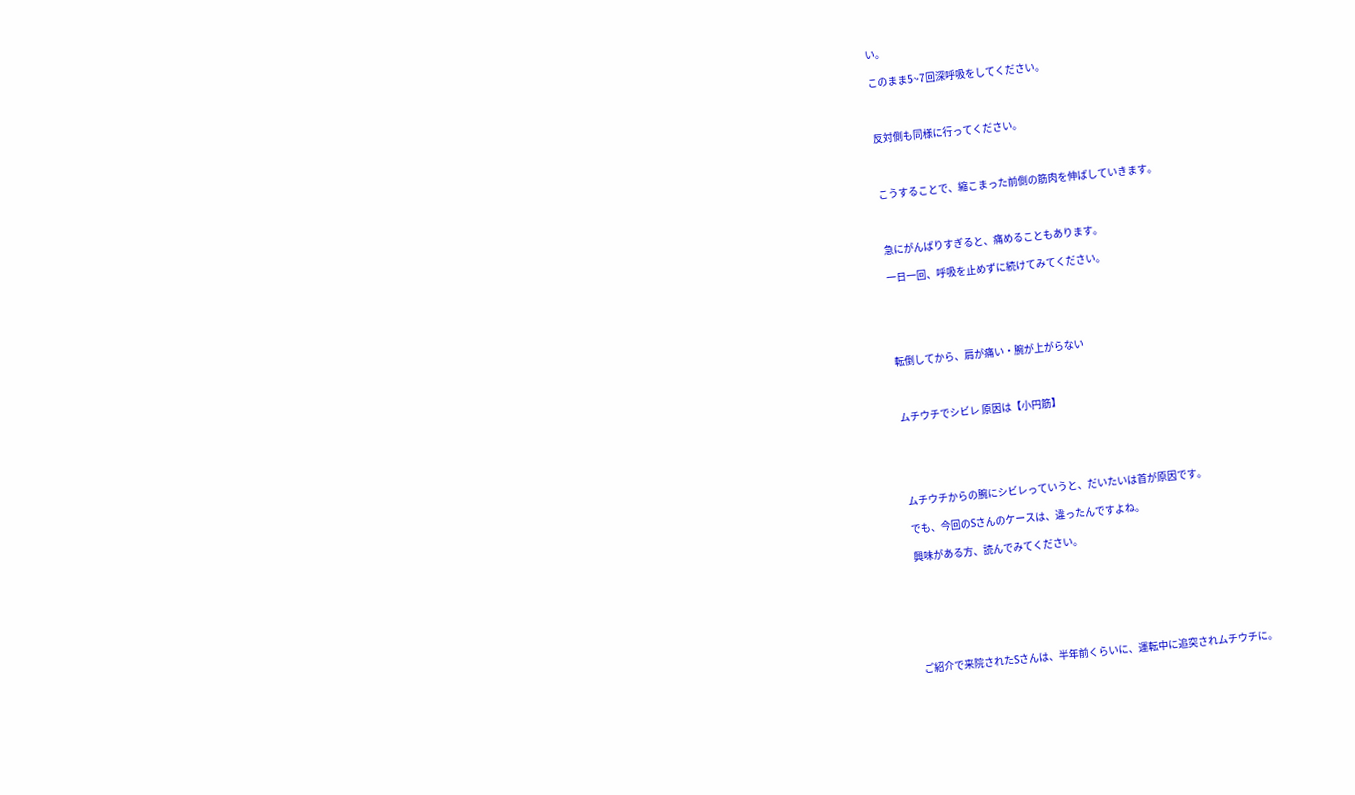い。

このまま5~7回深呼吸をしてください。



反対側も同様に行ってください。



こうすることで、縮こまった前側の筋肉を伸ばしていきます。



急にがんばりすぎると、痛めることもあります。

一日一回、呼吸を止めずに続けてみてください。





転倒してから、肩が痛い・腕が上がらない



ムチウチでシビレ 原因は【小円筋】





ムチウチからの腕にシビレっていうと、だいたいは首が原因です。

でも、今回のSさんのケースは、違ったんですよね。

興味がある方、読んでみてください。







ご紹介で来院されたSさんは、半年前くらいに、運転中に追突されムチウチに。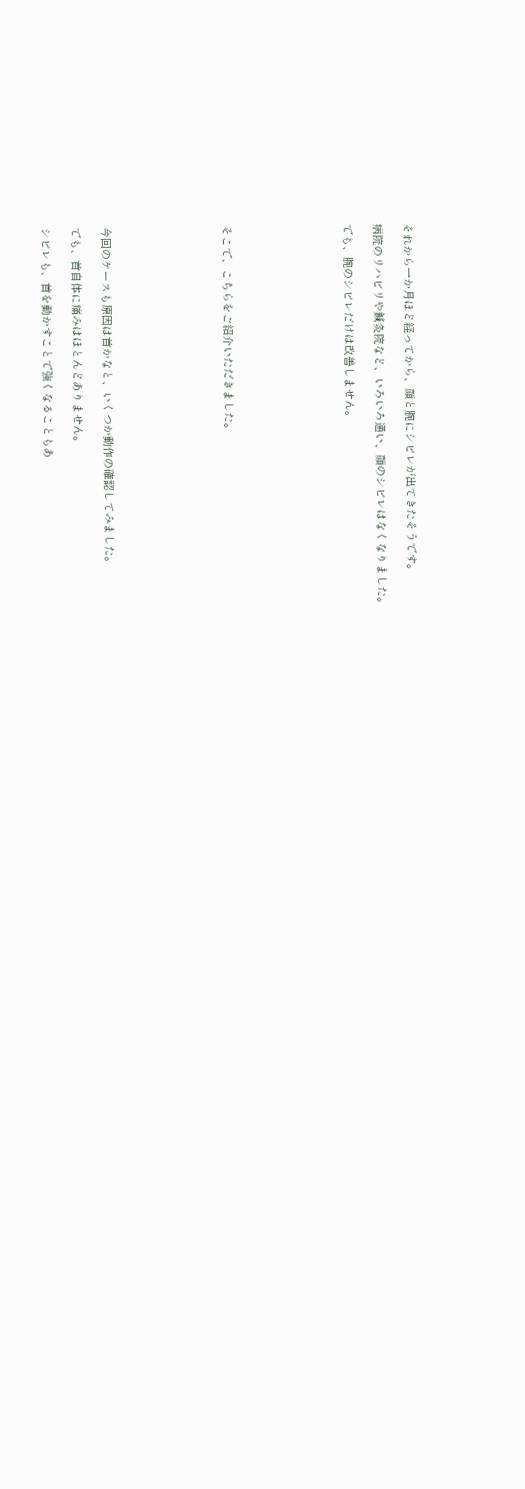それから一か月ほど経ってから、顔と腕にシビレが出てきたそうです。

病院のリハビリや鍼灸院など、いろいろ通い、顔のシビレはなくなりました。

でも、腕のシビレだけは改善しません。







そこで、こちらをご紹介いただきました。







今回のケースも原因は首かなと、いくつか動作の確認してみました。

でも、首自体に痛みはほとんどありません。

シビレも、首を動かすことで強くなることもあ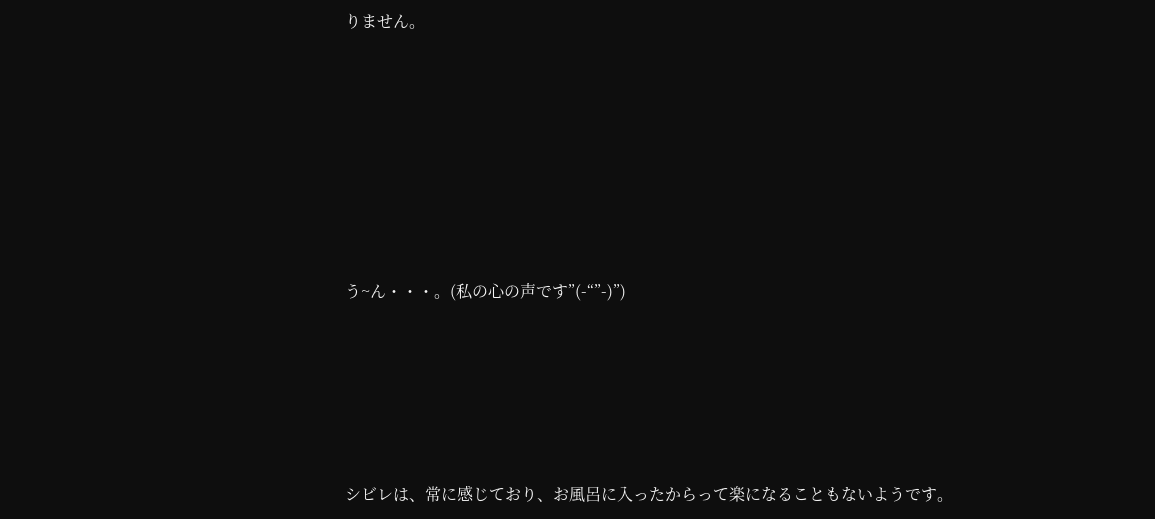りません。







う~ん・・・。(私の心の声です”(-“”-)”)





シビレは、常に感じており、お風呂に入ったからって楽になることもないようです。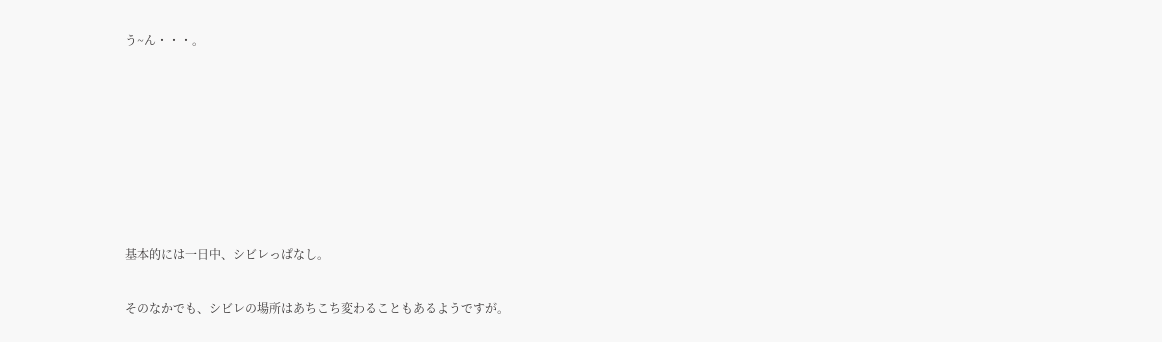う~ん・・・。







基本的には一日中、シビレっぱなし。

そのなかでも、シビレの場所はあちこち変わることもあるようですが。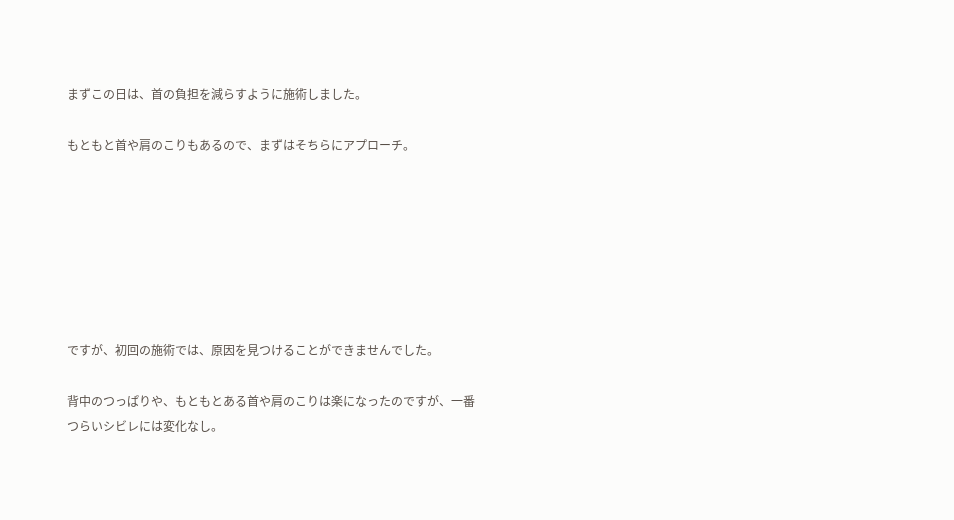まずこの日は、首の負担を減らすように施術しました。

もともと首や肩のこりもあるので、まずはそちらにアプローチ。







ですが、初回の施術では、原因を見つけることができませんでした。

背中のつっぱりや、もともとある首や肩のこりは楽になったのですが、一番つらいシビレには変化なし。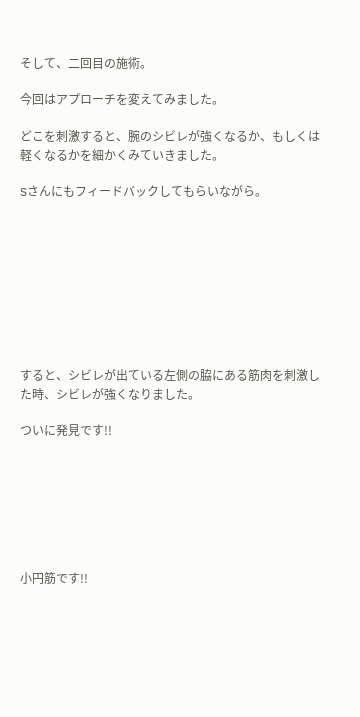そして、二回目の施術。

今回はアプローチを変えてみました。

どこを刺激すると、腕のシビレが強くなるか、もしくは軽くなるかを細かくみていきました。

Sさんにもフィードバックしてもらいながら。









すると、シビレが出ている左側の脇にある筋肉を刺激した時、シビレが強くなりました。

ついに発見です!!







小円筋です!!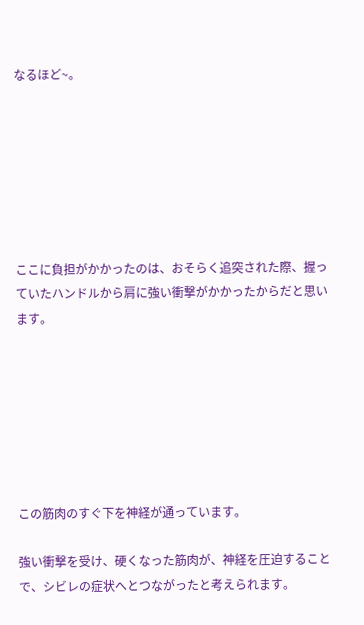なるほど~。







ここに負担がかかったのは、おそらく追突された際、握っていたハンドルから肩に強い衝撃がかかったからだと思います。







この筋肉のすぐ下を神経が通っています。

強い衝撃を受け、硬くなった筋肉が、神経を圧迫することで、シビレの症状へとつながったと考えられます。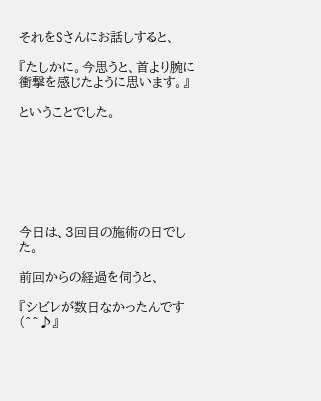それをSさんにお話しすると、

『たしかに。今思うと、首より腕に衝撃を感じたように思います。』

ということでした。







今日は、3回目の施術の日でした。

前回からの経過を伺うと、

『シビレが数日なかったんです(^^♪』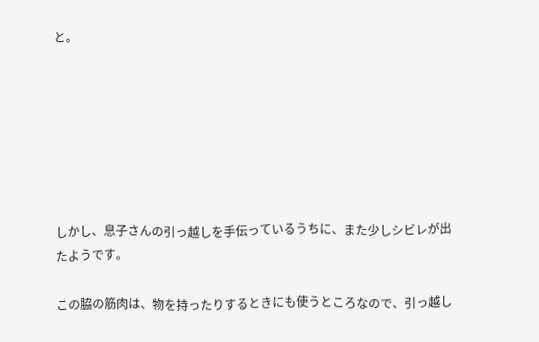と。







しかし、息子さんの引っ越しを手伝っているうちに、また少しシビレが出たようです。

この脇の筋肉は、物を持ったりするときにも使うところなので、引っ越し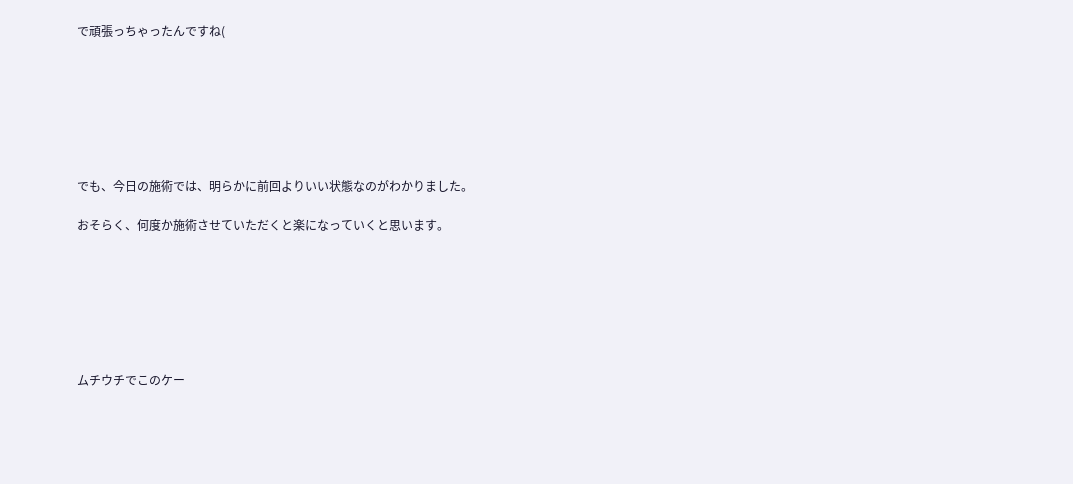で頑張っちゃったんですね(







でも、今日の施術では、明らかに前回よりいい状態なのがわかりました。

おそらく、何度か施術させていただくと楽になっていくと思います。







ムチウチでこのケー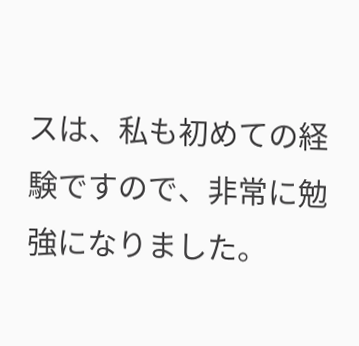スは、私も初めての経験ですので、非常に勉強になりました。